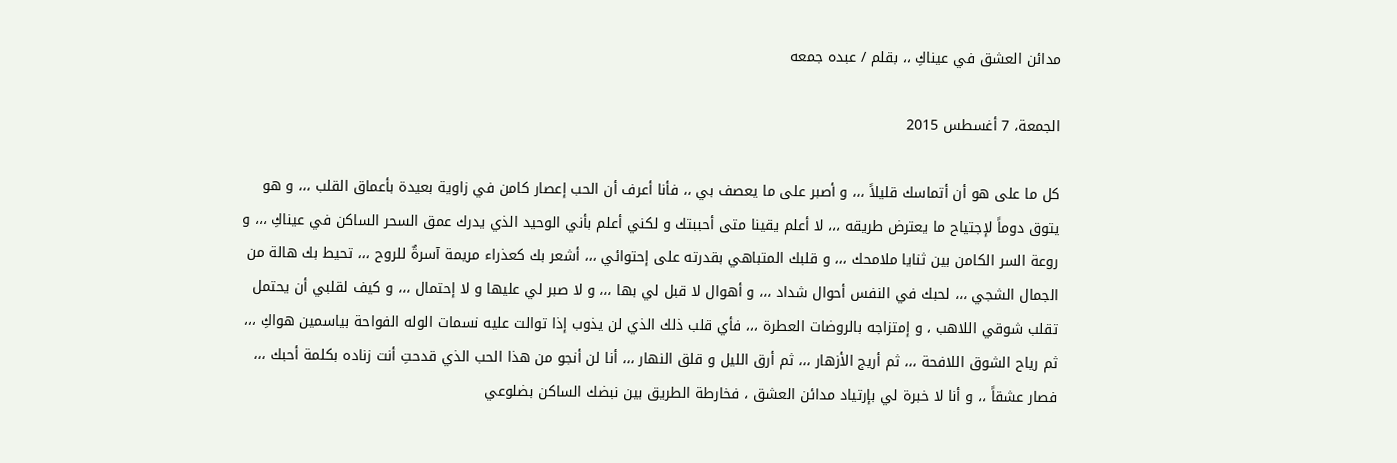مدائن العشق في عيناكِ ،، بقلم / عبده جمعه

الجمعة، 7 أغسطس 2015

كل ما على هو أن أتماسك قليلاً ،،، و أصبر على ما يعصف بي ،، فأنا أعرف أن الحب إعصار كامن في زاوية بعيدة بأعماق القلب ،،، و هو يتوق دوماً لإجتياح ما يعترض طريقه ،،، لا أعلم يقينا متى أحببتك و لكني أعلم بأني الوحيد الذي يدرك عمق السحر الساكن في عيناكِ ،،، و روعة السر الكامن بين ثنايا ملامحك ،،، و قلبك المتباهي بقدرته على إحتوائي ،،، أشعر بك كعذراء مريمة آسرةٌ للروح ،،، تحيط بك هالة من الجمال الشجي ،،، لحبك في النفس أحوال شداد ،،، و أهوال لا قبل لي بها ،،، و لا صبر لي عليها و لا إحتمال ،،، و كيف لقلبي أن يحتمل تقلب شوقي اللاهب ، و إمتزاجه بالروضات العطرة ،،، فأي قلب ذلك الذي لن يذوب إذا توالت عليه نسمات الوله الفواحة بياسمين هواكِ ،،، ثم رياح الشوق اللافحة ،،، ثم أريج الأزهار ،،، ثم أرق الليل و قلق النهار ،،، أنا لن أنجو من هذا الحب الذي قدحتِ أنت زناده بكلمة أحبك ،،، فصار عشقاً ،، و أنا لا خبرة لي بإرتياد مدائن العشق ، فخارطة الطريق بين نبضك الساكن بضلوعي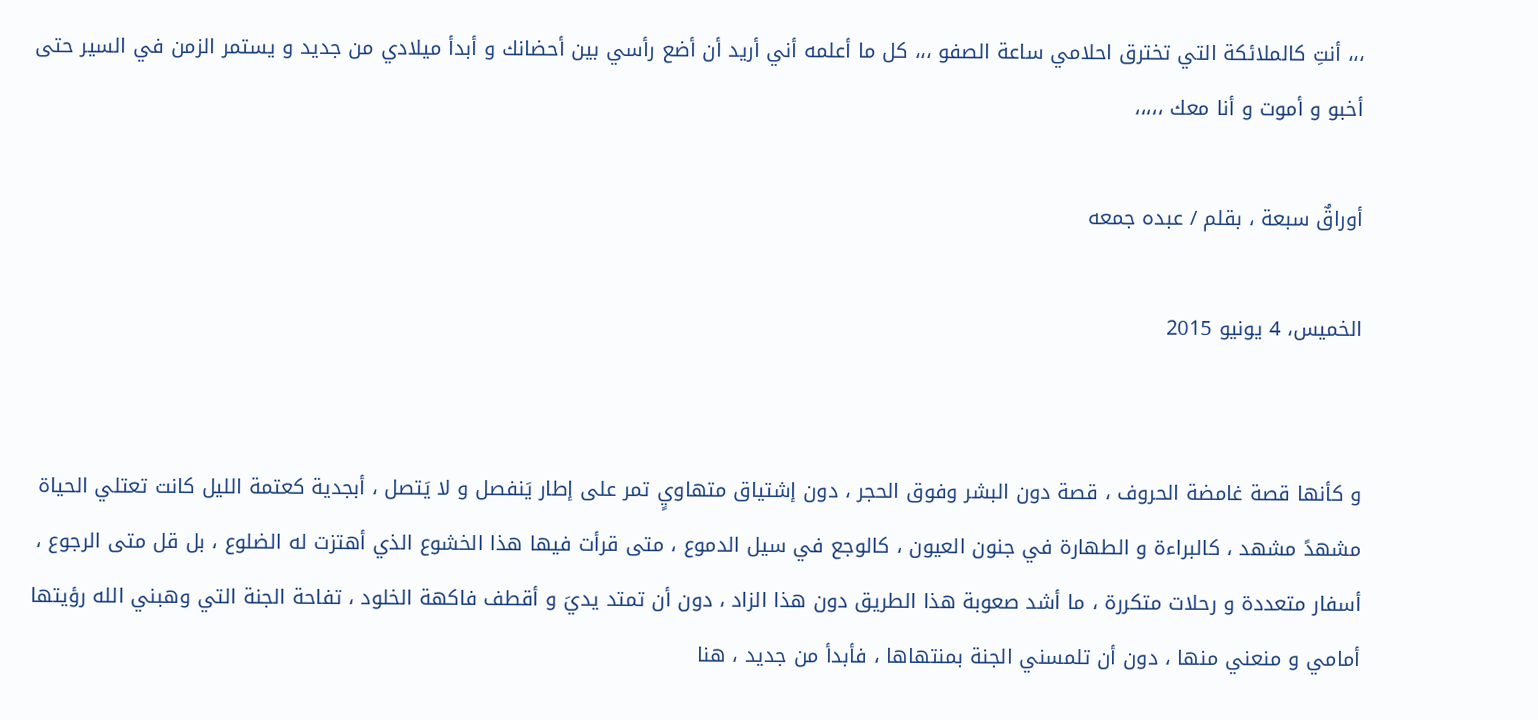،،، أنتِ كالملائكة التي تخترق احلامي ساعة الصفو ،،، كل ما أعلمه أني أريد أن أضع رأسي بين أحضانك و أبدأ ميلادي من جديد و يستمر الزمن في السير حتى أخبو و أموت و أنا معك ،،،،،

أوراقٌ سبعة ، بقلم / عبده جمعه

الخميس، 4 يونيو 2015


و كأنها قصة غامضة الحروف ، قصة دون البشر وفوق الحجر ، دون إشتياق متهاويٍ تمر على إطار يَنفصل و لا يَتصل ، أبجدية كعتمة الليل كانت تعتلي الحياة مشهدً مشهد ، كالبراءة و الطهارة في جنون العيون ، كالوجع في سيل الدموع ، متى قرأت فيها هذا الخشوع الذي أهتزت له الضلوع ، بل قل متى الرجوع ، أسفار متعددة و رحلات متكررة ، ما أشد صعوبة هذا الطريق دون هذا الزاد ، دون أن تمتد يديَ و أقطف فاكهة الخلود ، تفاحة الجنة التي وهبني الله رؤيتها أمامي و منعني منها ، دون أن تلمسني الجنة بمنتهاها ، فأبدأ من جديد ، هنا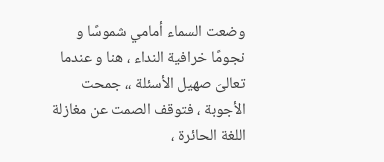وضعت السماء أمامي شموسًا و نجومًا خرافية النداء ، هنا و عندما تعالىَ صهيل الأسئلة ،، جمحت الأجوبة ، فتوقف الصمت عن مغازلة اللغة الحائرة ،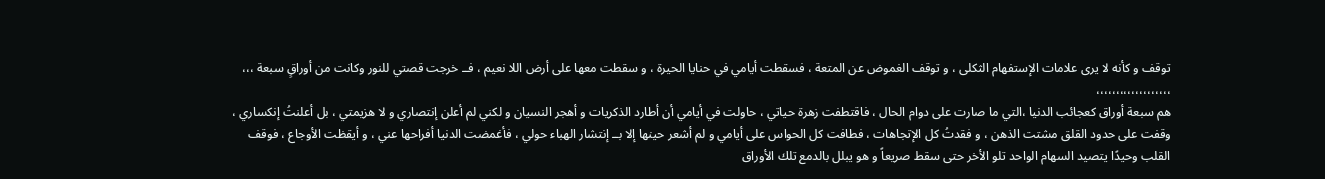توقف و كأنه لا يرى علامات الإستفهام الثكلى ، و توقف الغموض عن المتعة ، فسقطت أيامي في حنايا الحيرة ، و سقطت معها على أرض اللا نعيم ، فــ خرجت قصتي للنور وكانت من أوراقٍ سبعة ،،،
،،،،،،،،،،،،،،،،،،،
هم سبعة أوراق كعجائب الدنيا ،التي ما صارت على دوام الحال ، فاقتطفت زهرة حياتي ، حاولت في أيامي أن أطارد الذكريات و أهجر النسيان و لكني لم أعلن إنتصاري و لا هزيمتي ، بل أعلنتُ إنكساري ، وقفت على حدود القلق مشتت الذهن ، و فقدتُ كل الإتجاهات ، فطافت كل الحواس على أيامي و لم أشعر حينها إلا بــ إنتشار الهباء حولي ، فأغمضت الدنيا أفراحها عني ، و أيقظت الأوجاع ، فوقف القلب وحيدًا يتصيد السهام الواحد تلو الأخر حتى سقط صريعاً و هو يبلل بالدمع تلك الأوراق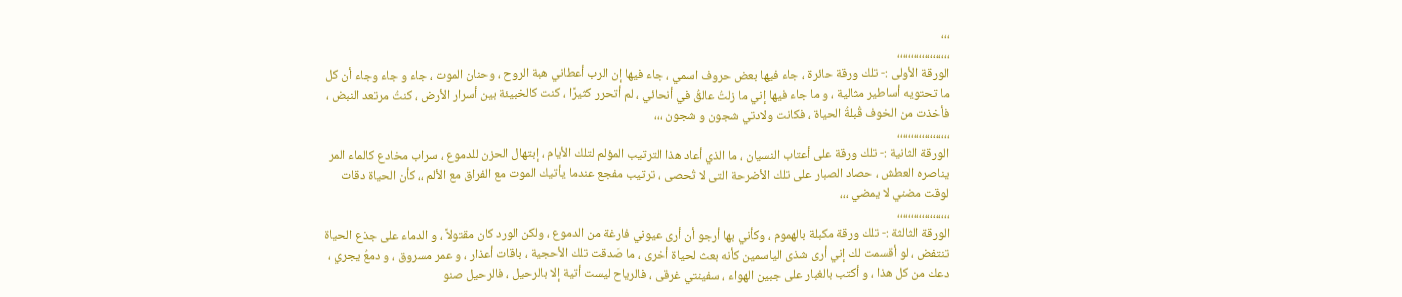،،،
،،،،،،،،،،،،،،،،،،،
الورقة الأولى :- تلك ورقة حائرة ، جاء فيها بعض حروف اسمي ، جاء فيها إن الرب أعطاني هبة الروح ، وحنان الموت ، جاء و جاء وجاء أن كل ما تحتويه أساطير مثالية ، و ما جاء فيها إني ما زلتُ عالقُ في أنحائي ، لم أتحرر كثيرًا ، كنت كالخبيئة بين أسرار الأرض ، كنتُ مرتعد النبض ، فأخذت من الخوف قُبلةُ الحياة ، فكانت ولادتي شجون و شجون ،،،
،،،،،،،،،،،،،،،،،،،
الورقة الثانية :- تلك ورقة على أعتاب النسيان ، ما الذي أعاد هذا الترتيب المؤلم لتلك الأيام ، إبتهال الحزن للدموع ، سراب مخادع كالماء المر يناصره العطش ، حصاد الصبار على تلك الأضرحة التى لا تُحصى ، ترتيب مفجع عندما يأتيك الموت مع الفراق مع الألم ،، كأن الحياة دقات لوقت مضني لا يمضي ،،،
،،،،،،،،،،،،،،،،،،،
الورقة الثالثة :- تلك ورقة مكبلة بالهموم ، وكأني بها أرجو أن أرى عيوني فارغة من الدموع ، ولكن الورد كان مقتولاً ، و الدماء على جذع الحياة تنتفض ، لو أقسمت لك إني أرى شذى الياسمين كأنه بعث لحياة أخرى ، ما صَدقت تلك الأحجية ، باقات أعذار ، و عمر مسروق ، و دمعُ يجري ، دعك من كل هذا ، و أكتب بالغبار على جبين الهواء ، سفينتي غرقى ، فالرياح ليست أتية إلا بالرحيل ، فالرحيل صنو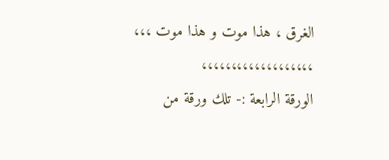الغرق ، هذا موت و هذا موت ،،،
،،،،،،،،،،،،،،،،،،،
الورقة الرابعة :- تلك ورقة من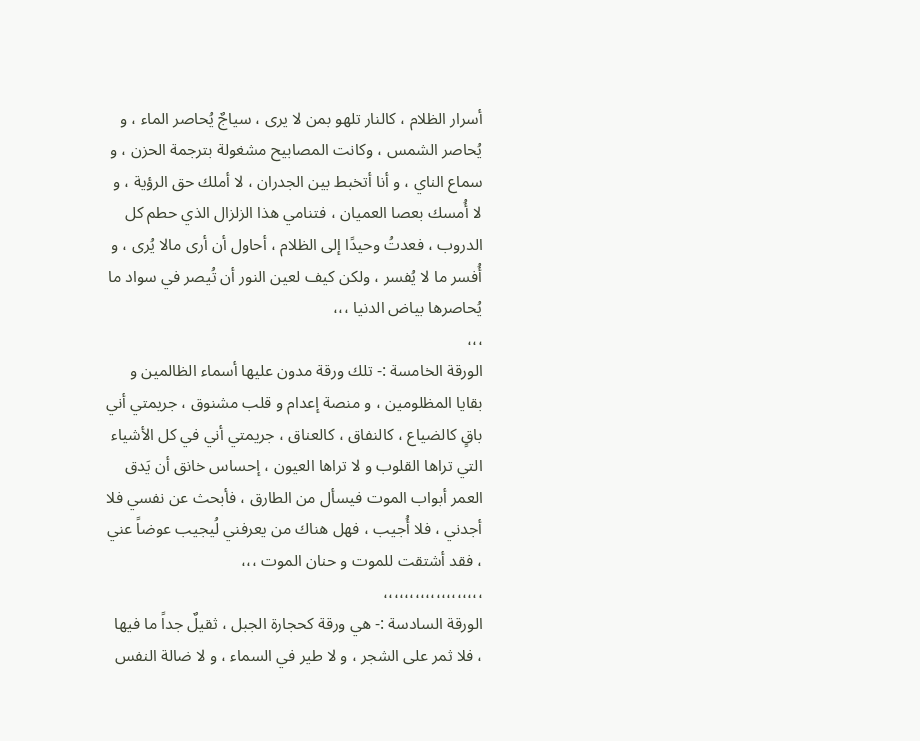أسرار الظلام ، كالنار تلهو بمن لا يرى ، سياجٌ يُحاصر الماء ، و يُحاصر الشمس ، وكانت المصابيح مشغولة بترجمة الحزن ، و سماع الناي ، و أنا أتخبط بين الجدران ، لا أملك حق الرؤية ، و لا أُمسك بعصا العميان ، فتنامي هذا الزلزال الذي حطم كل الدروب ، فعدتُ وحيدًا إلى الظلام ، أحاول أن أرى مالا يُرى ، و أُفسر ما لا يُفسر ، ولكن كيف لعين النور أن تُيصر في سواد ما يُحاصرها بياض الدنيا ،،،
،،،
الورقة الخامسة :- تلك ورقة مدون عليها أسماء الظالمين و بقايا المظلومين ، و منصة إعدام و قلب مشنوق ، جريمتي أني باقٍ كالضياع ، كالنفاق ، كالعناق ، جريمتي أني في كل الأشياء التي تراها القلوب و لا تراها العيون ، إحساس خانق أن يَدق العمر أبواب الموت فيسأل من الطارق ، فأبحث عن نفسي فلا أجدني ، فلا أُجيب ، فهل هناك من يعرفني لُيجيب عوضاً عني ، فقد أشتقت للموت و حنان الموت ،،،
،،،،،،،،،،،،،،،،،،،
الورقة السادسة :- هي ورقة كحجارة الجبل ، ثقيلٌ جداً ما فيها ، فلا ثمر على الشجر ، و لا طير في السماء ، و لا ضالة النفس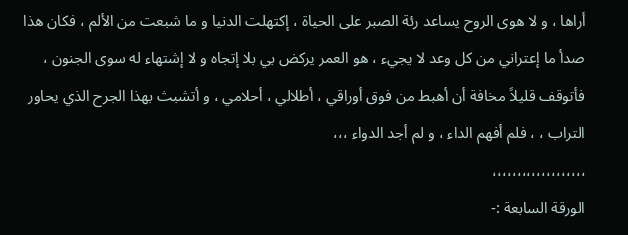أراها ، و لا هوى الروح يساعد رئة الصبر على الحياة ، إكتهلت الدنيا و ما شبعت من الألم ، فكان هذا صدأ ما إعتراني من كل وعد لا يجيء ، هو العمر يركض بي بلا إتجاه و لا إشتهاء له سوى الجنون ، فأتوقف قليلاً مخافة أن أهبط من فوق أوراقي ، أطلالي ، أحلامي ، و أتشبث بهذا الجرح الذي يحاور التراب ، ، فلم أفهم الداء ، و لم أجد الدواء ،،،
،،،،،،،،،،،،،،،،،،،
الورقة السابعة :-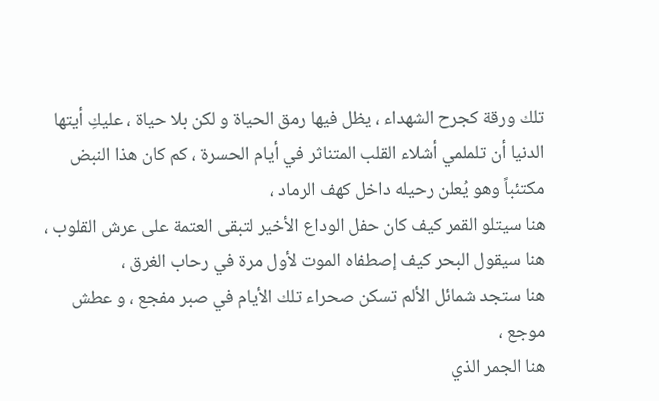تلك ورقة كجرح الشهداء ، يظل فيها رمق الحياة و لكن بلا حياة ، عليكِ أيتها الدنيا أن تلملمي أشلاء القلب المتناثر في أيام الحسرة ، كم كان هذا النبض مكتئباً وهو يُعلن رحيله داخل كهف الرماد ،
هنا سيتلو القمر كيف كان حفل الوداع الأخير لتبقى العتمة على عرش القلوب ،
هنا سيقول البحر كيف إصطفاه الموت لأول مرة في رحاب الغرق ،
هنا ستجد شمائل الألم تسكن صحراء تلك الأيام في صبر مفجع ، و عطش موجع ،
هنا الجمر الذي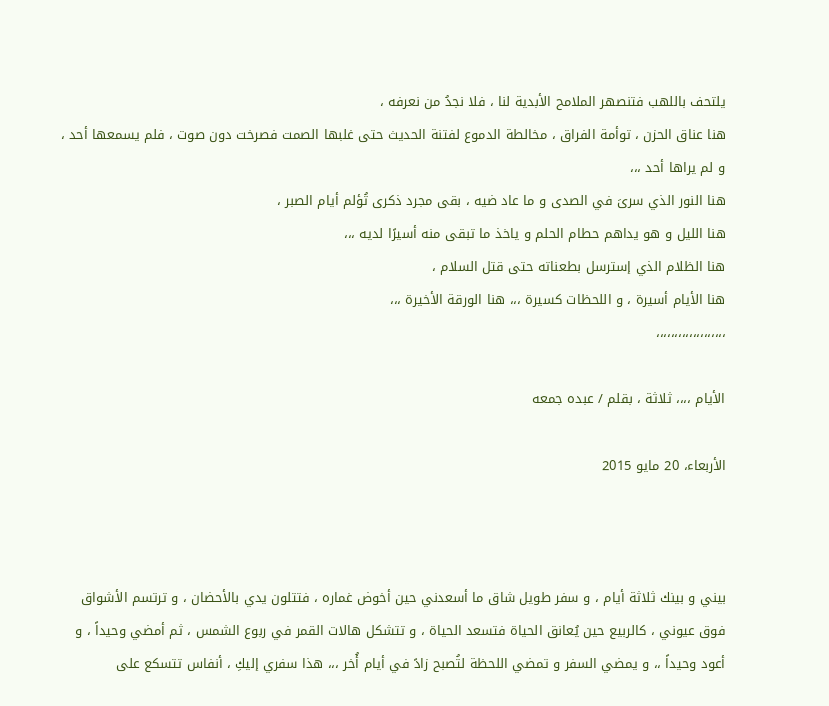يلتحف باللهب فتنصهر الملامح الأبدية لنا ، فلا نجدُ من نعرفه ،
هنا عناق الحزن ، توأمة الفراق ، مخالطة الدموع لفتنة الحديث حتى غلبها الصمت فصرخت دون صوت ، فلم يسمعها أحد ، و لم يراها أحد ،،،
هنا النور الذي سرىَ في الصدى و ما عاد ضيه ، بقى مجرد ذكرى تُؤلم أيام الصبر ،
هنا الليل و هو يداهم حطام الحلم و ياخذ ما تبقى منه أسيرًا لديه ،،،
هنا الظلام الذي إسترسل بطعناته حتى قتل السلام ،
هنا الأيام أسيرة ، و اللحظات كسيرة ،،، هنا الورقة الأخيرة ،،،
،،،،،،،،،،،،،،،،،،،

الأيام ،،،، ثلاثة ، بقلم / عبده جمعه

الأربعاء، 20 مايو 2015



بيني و بينك ثلاثة أيام ، و سفر طويل شاق ما أسعدني حين أخوض غماره ، فتتلون يدي بالأحضان ، و ترتسم الأشواق فوق عيوني ، كالربيع حين يُعانق الحياة فتسعد الحياة ، و تتشكل هالات القمر في ربوع الشمس ، ثم أمضي وحيداً ، و أعود وحيداً ،، و يمضي السفر و تمضي اللحظة لتُصبح زادً في أيام أُخر ،،، هذا سفري إليكِ ، أنفاس تتسكع على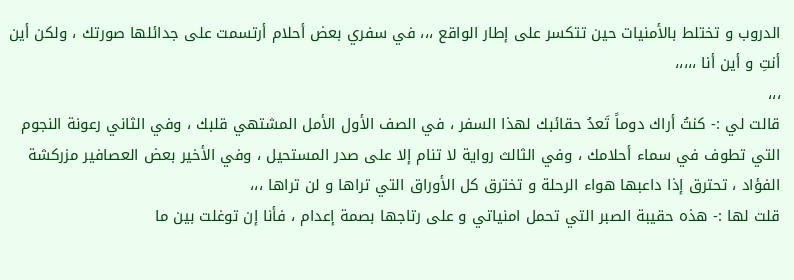الدروب و تختلط بالأمنيات حين تتكسر على إطار الواقع ،،، في سفري بعض أحلام أرتسمت على جدائلها صورتك ، ولكن أين أنتِ و أين أنا ،،،،،
،،،
قالت لي :- كنتُ أراك دوماً تَعدُ حقائبك لهذا السفر ، في الصف الأول الأمل المشتهي قلبك ، وفي الثاني رعونة النجوم التي تطوف في سماء أحلامك ، وفي الثالث رواية لا تنام إلا على صدر المستحيل ، وفي الأخير بعض العصافير مزركشة الفؤاد ، تحترق إذا داعبها هواء الرحلة و تخترق كل الأوراق التي تراها و لن تراها ،،،
قلت لها :- هذه حقيبة الصبر التي تحمل امنياتي و على رتاجها بصمة إعدام ، فأنا إن توغلت بين ما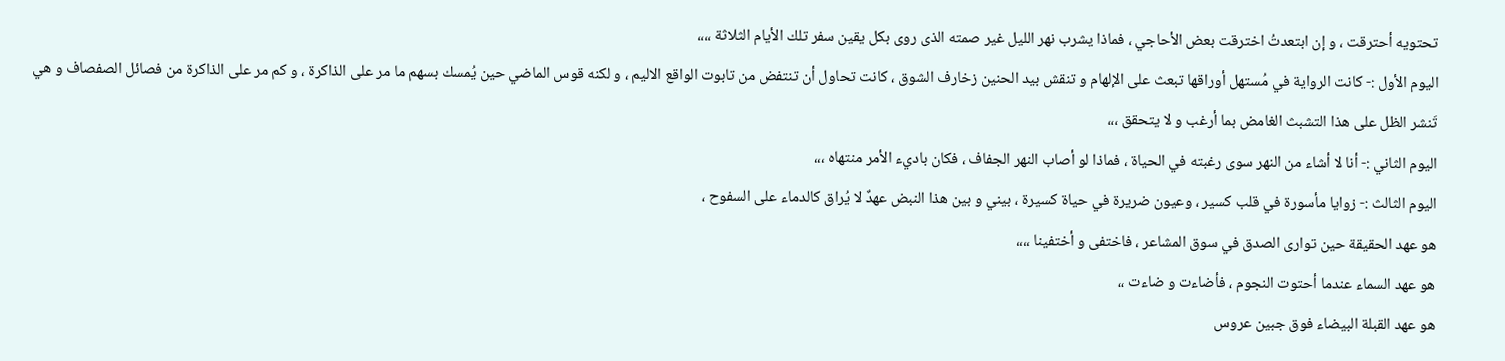تحتويه أحترقت ، و إن ابتعدتُ اخترقت بعض الأحاجي ، فماذا يشرب نهر الليل غير صمته الذى روى بكل يقين سفر تلك الأيام الثلاثة ،،،،
اليوم الأول :- كانت الرواية في مُستهل أوراقها تبعث على الإلهام و تنقش بيد الحنين زخارف الشوق ، كانت تحاول أن تنتفض من تابوت الواقع الاليم ، و لكنه قوس الماضي حين يُمسك بسهم ما مر على الذاكرة ، و كم مر على الذاكرة من فصائل الصفصاف و هي تَنشر الظل على هذا التشبث الغامض بما أرغب و لا يتحقق ،،،
اليوم الثاني :- أنا لا أشاء من النهر سوى رغبته في الحياة ، فماذا لو أصاب النهر الجفاف ، فكان باديء الأمر منتهاه ،،،
اليوم الثالث :- زوايا مأسورة في قلب كسير ، وعيون ضريرة في حياة كسيرة ، بيني و بين هذا النبض عهدٌ لا يُراق كالدماء على السفوح ،
هو عهد الحقيقة حين توارى الصدق في سوق المشاعر ، فاختفى و أختفينا ،،،،
هو عهد السماء عندما أحتوت النجوم ، فأضاءت و ضاءت ،،
هو عهد القبلة البيضاء فوق جبين عروس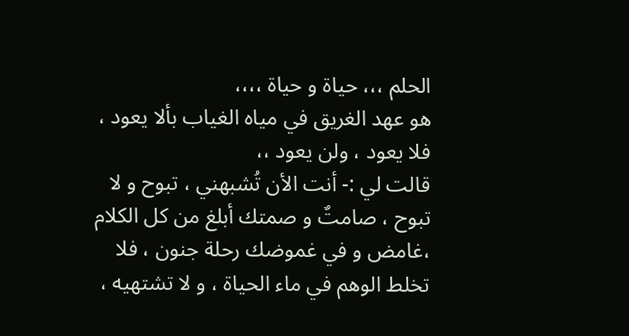الحلم ،،، حياة و حياة ،،،،
هو عهد الغريق في مياه الغياب بألا يعود ، فلا يعود ، ولن يعود ،،
قالت لي :- أنت الأن تُشبهني ، تبوح و لا تبوح ، صامتٌ و صمتك أبلغ من كل الكلام ،غامض و في غموضك رحلة جنون ، فلا تخلط الوهم في ماء الحياة ، و لا تشتهيه ،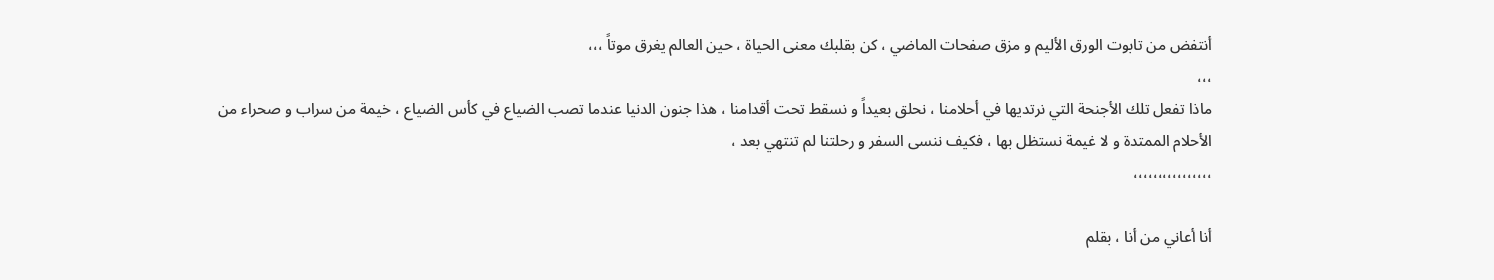أنتفض من تابوت الورق الأليم و مزق صفحات الماضي ، كن بقلبك معنى الحياة ، حين العالم يغرق موتاً ،،،
،،،
ماذا تفعل تلك الأجنحة التي نرتديها في أحلامنا ، نحلق بعيداً و نسقط تحت أقدامنا ، هذا جنون الدنيا عندما تصب الضياع في كأس الضياع ، خيمة من سراب و صحراء من الأحلام الممتدة و لا غيمة نستظل بها ، فكيف ننسى السفر و رحلتنا لم تنتهي بعد ،
،،،،،،،،،،،،،،،،

أنا أعاني من أنا ، بقلم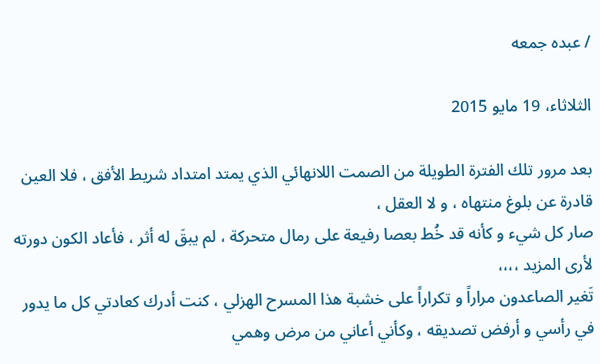/ عبده جمعه

الثلاثاء، 19 مايو 2015

بعد مرور تلك الفترة الطويلة من الصمت اللانهائي الذي يمتد امتداد شريط الأفق ، فلا العين قادرة عن بلوغ منتهاه ، و لا العقل ،
صار كل شيء و كأنه قد خُط بعصا رفيعة على رمال متحركة ، لم يبقَ له أثر ، فأعاد الكون دورته لأرى المزيد ،،،،
تَغير الصاعدون مراراً و تكراراً على خشبة هذا المسرح الهزلي ، كنت أدرك كعادتي كل ما يدور في رأسي و أرفض تصديقه ، وكأني أعاني من مرض وهمي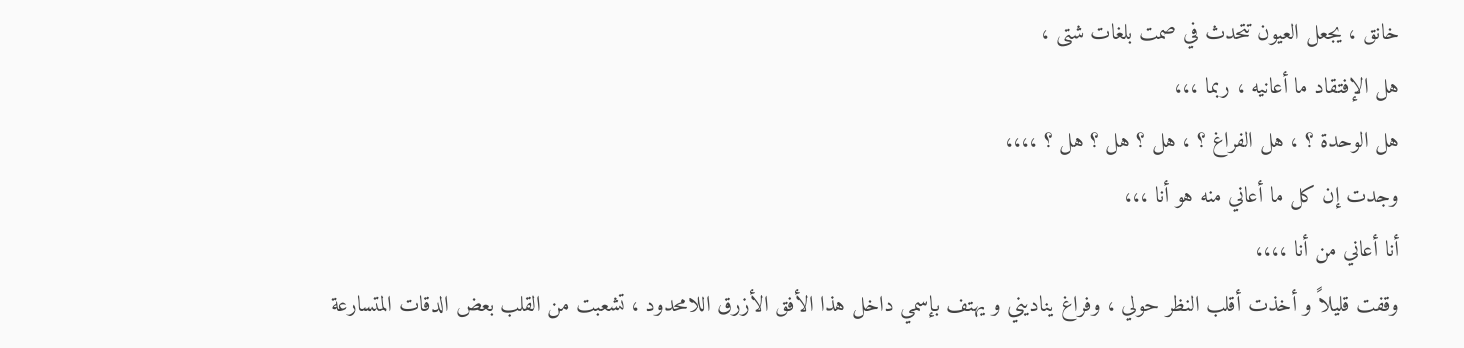خانق ، يجعل العيون تتحدث في صمت بلغات شتى ،
هل الإفتقاد ما أعانيه ، ربما ،،،
هل الوحدة ؟ ، هل الفراغ ؟ ، هل ؟ هل ؟ هل ؟ ،،،،
وجدت إن كل ما أعاني منه هو أنا ،،،
أنا أعاني من أنا ،،،،
وقفت قليلاً و أخذت أقلب النظر حولي ، وفراغ يناديني و يهتف بإسمي داخل هذا الأفق الأزرق اللامحدود ، تشعبت من القلب بعض الدقات المتسارعة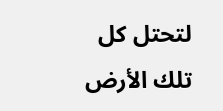لتحتل كل تلك الأرض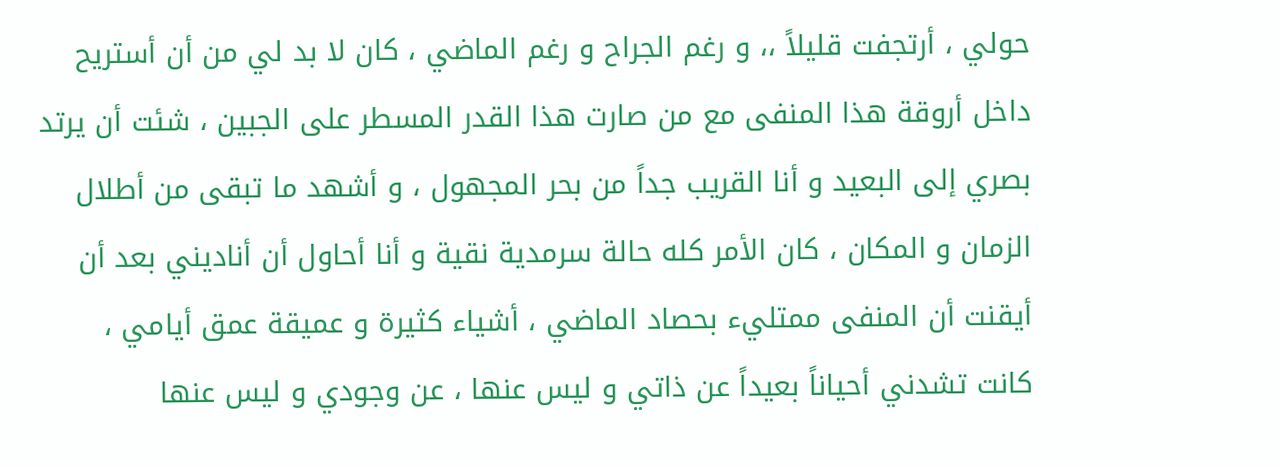حولي ، أرتجفت قليلاً ،، و رغم الجراح و رغم الماضي ، كان لا بد لي من أن أستريح داخل أروقة هذا المنفى مع من صارت هذا القدر المسطر على الجبين ، شئت أن يرتد بصري إلى البعيد و أنا القريب جداً من بحر المجهول ، و أشهد ما تبقى من أطلال الزمان و المكان ، كان الأمر كله حالة سرمدية نقية و أنا أحاول أن أناديني بعد أن أيقنت أن المنفى ممتليء بحصاد الماضي ، أشياء كثيرة و عميقة عمق أيامي ، كانت تشدني أحياناً بعيداً عن ذاتي و ليس عنها ، عن وجودي و ليس عنها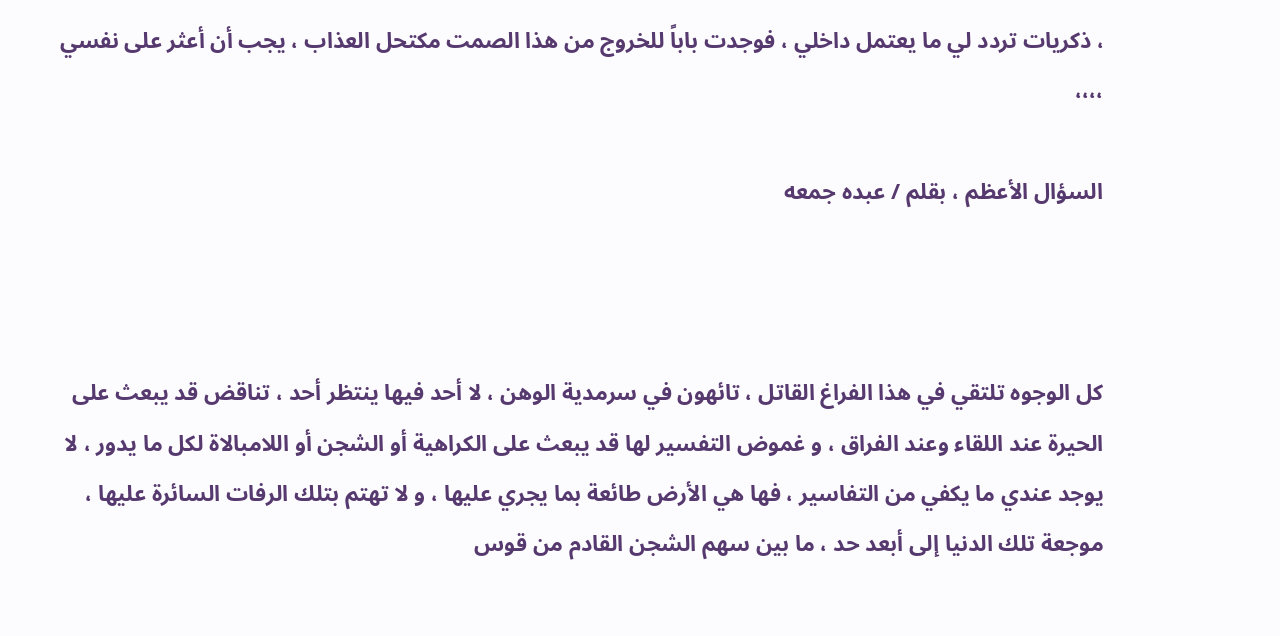، ذكريات تردد لي ما يعتمل داخلي ، فوجدت باباً للخروج من هذا الصمت مكتحل العذاب ، يجب أن أعثر على نفسي ،،،،

السؤال الأعظم ، بقلم / عبده جمعه



كل الوجوه تلتقي في هذا الفراغ القاتل ، تائهون في سرمدية الوهن ، لا أحد فيها ينتظر أحد ، تناقض قد يبعث على الحيرة عند اللقاء وعند الفراق ، و غموض التفسير لها قد يبعث على الكراهية أو الشجن أو اللامبالاة لكل ما يدور ، لا يوجد عندي ما يكفي من التفاسير ، فها هي الأرض طائعة بما يجري عليها ، و لا تهتم بتلك الرفات السائرة عليها ، موجعة تلك الدنيا إلى أبعد حد ، ما بين سهم الشجن القادم من قوس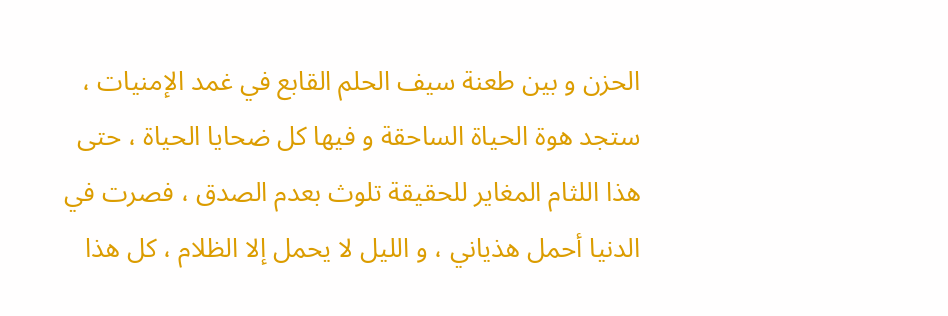الحزن و بين طعنة سيف الحلم القابع في غمد الإمنيات ، ستجد هوة الحياة الساحقة و فيها كل ضحايا الحياة ، حتى هذا اللثام المغاير للحقيقة تلوث بعدم الصدق ، فصرت في الدنيا أحمل هذياني ، و الليل لا يحمل إلا الظلام ، كل هذا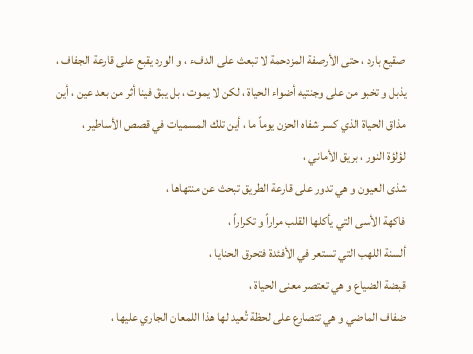صقيع بارد ، حتى الأرصفة المزدحمة لا تبعث على الدفء ، و الورد يقبع على قارعة الجفاف ، يذبل و تخبو من على وجنتيه أضواء الحياة ، لكن لا يموت ، بل يبقَ فينا أثر من بعد عين ، أين مذاق الحياة الذي كسر شفاه الحزن يوماً ما ، أين تلك المسميات في قصص الأساطير ،
لؤلؤة النور ، بريق الأماني ،
شذى العيون و هي تدور على قارعة الطريق تبحث عن منتهاها ،
فاكهة الأسى التي يأكلها القلب مراراً و تكراراً ،
ألسنة اللهب التي تستعر في الأفئدة فتحرق الحنايا ،
قبضة الضياع و هي تعتصر معنى الحياة ،
ضفاف الماضي و هي تتصارع على لحظة تُعيد لها هذا اللمعان الجاري عليها ،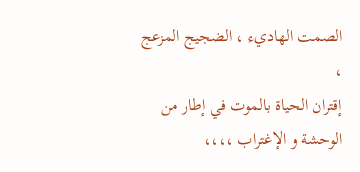الصمت الهاديء ، الضجيج المزعج ،
إقتران الحياة بالموت في إطار من الوحشة و الإغتراب ،،،،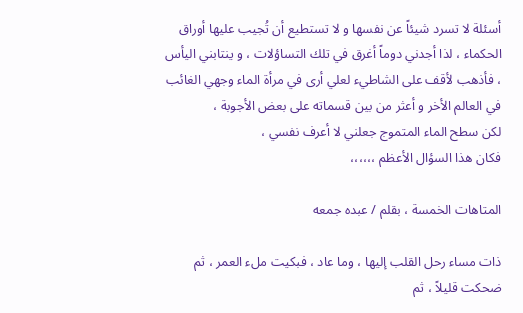أسئلة لا تسرد شيئاً عن نفسها و لا تستطيع أن تُجيب عليها أوراق الحكماء ، لذا أجدني دوماً أغرق في تلك التساؤلات ، و ينتابني اليأس ، فأذهب لأقف على الشاطيء لعلي أرى في مرأة الماء وجهي الغائب في العالم الأخر و أعثر من بين قسماته على بعض الأجوبة ،
لكن سطح الماء المتموج جعلني لا أعرف نفسي ،
فكان هذا السؤال الأعظم ،،،،،،

المتاهات الخمسة ، بقلم / عبده جمعه

ذات مساء رحل القلب إليها ، وما عاد ، فبكيت ملء العمر ، ثم ضحكت قليلاً ، ثم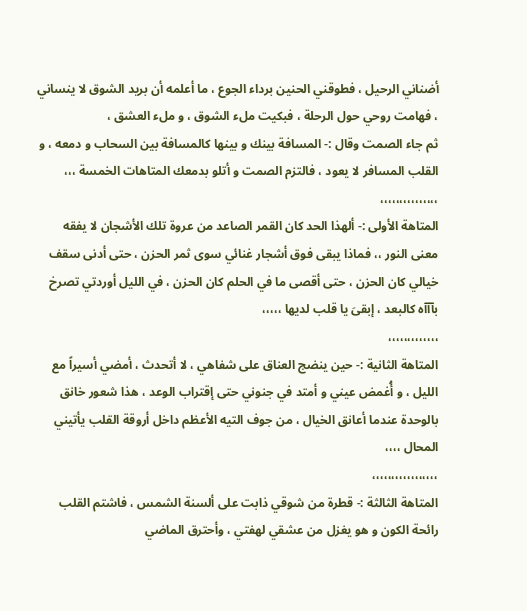أضناني الرحيل ، فطوقني الحنين برداء الجوع ، ما أعلمه أن بريد الشوق لا ينساني ، فهامت روحي حول الرحلة ، فبكيت ملء الشوق ، و ملء العشق ،
ثم جاء الصمت وقال :- المسافة بينك و بينها كالمسافة بين السحاب و دمعه ، و القلب المسافر لا يعود ، فالتزم الصمت و أتلو بدمعك المتاهات الخمسة ،،،
،،،،،،،،،،،،،،،
المتاهة الأولى :- ألهذا الحد كان القمر الصاعد من عروة تلك الأشجان لا يفقه معنى النور ،، فماذا يبقى فوق أشجار غنائي سوى ثمر الحزن ، حتى أدنى سقف خيالي كان الحزن ، حتى أقصى ما في الحلم كان الحزن ، في الليل أوردتي تصرخ بآآآه كالبعد ، إبقىَ يا قلب لديها ،،،،،
،،،،،،،،،،،،،
المتاهة الثانية :- حين ينضج العناق على شفاهي ، لا أتحدث ، أمضي أسيراً مع الليل ، و أُغمض عيني و أمتد في جنوني حتى إقتراب الوعد ، هذا شعور خانق بالوحدة عندما أعانق الخيال ، من جوف التيه الأعظم داخل أروقة القلب يأتيني المحال ،،،،
،،،،،،،،،،،،،،،،،
المتاهة الثالثة :- قطرة من شوقي ذابت على ألسنة الشمس ، فاشتم القلب رائحة الكون و هو يغزل من عشقي لهفتي ، وأحترق الماضي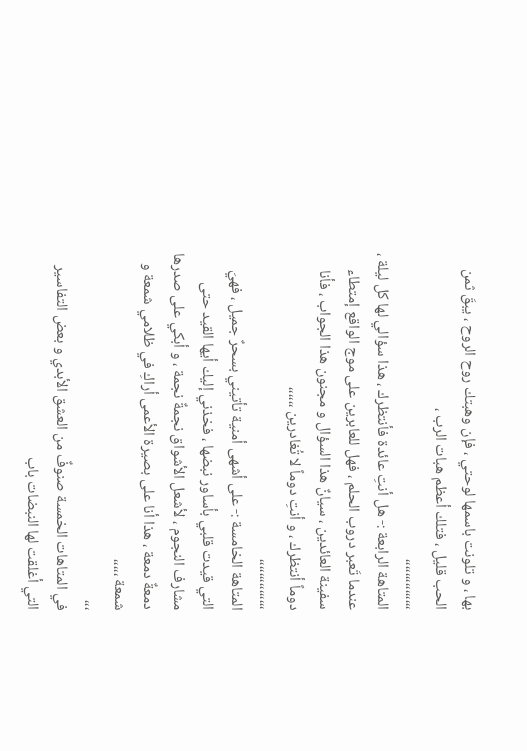بها ، و تلونت باسمها لوحتي ، فإن وهبتك روح الروح ، يبقَ ثمن الحب قليل ، فتلك أعظم هبات الرب ،
،،،،،،،،،،،،،،،
المتاهة الرابعة :- هل أنتِ عائدة فأنتظرك ، هذا سؤالي لها كل ليلة ، عندما تَعبر دروب الحلم ، فهل للعابرين على موج الواقع إمتطاء سفينة العائدين ، سيانٌ هذا السؤال و مجنون هذا الجواب ، فأنا دوماً أنتظرك ، و أنتِ دوماً لا تُغادرين ،،،،،،
،،،،،،،،،،،،،،،
المتاهة الخامسة :- على أشهى أمنية تأتيني بسحرٌ جميل ، فهيَ التي قيدت قلبي بأساور نبضها ، فخذني إليك أيها القيد حتى مشارف النجوم ، لأشعل الأشواق نجمةٌ نجمة ، و أبكي على صدرها دمعةٌ دمعة ، هذا أنا على بصيرة الأعمى أراكِ في ظلامي شمعة و شمعة ،،،،،
،،،
في المتاهات الخمسة صنوفٌ من العشق الأبدي و بعض التفاسير التي أغلقت لها النبضات باب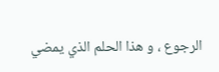الرجوع ، و هذا الحلم الذي يمضي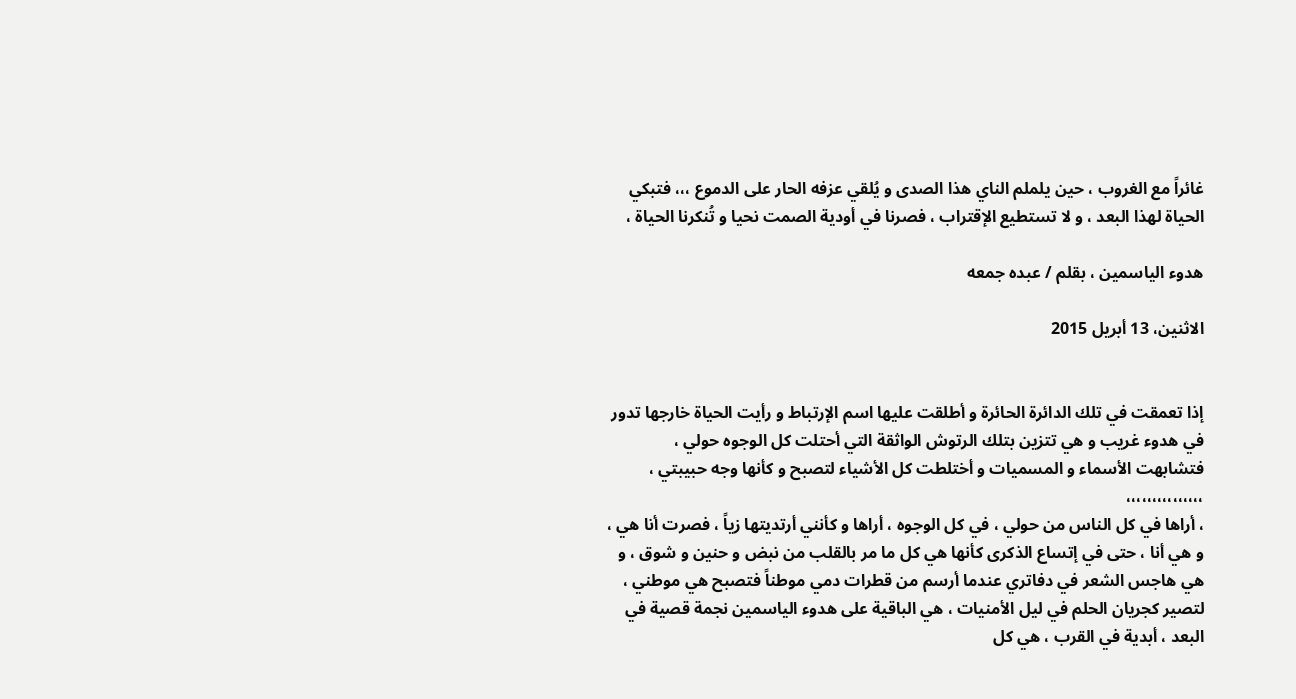غائراً مع الغروب ، حين يلملم الناي هذا الصدى و يُلقي عزفه الحار على الدموع ،،، فتبكي الحياة لهذا البعد ، و لا تستطيع الإقتراب ، فصرنا في أودية الصمت نحيا و تُنكرنا الحياة ،

هدوء الياسمين ، بقلم / عبده جمعه

الاثنين، 13 أبريل 2015


إذا تعمقت في تلك الدائرة الحائرة و أطلقت عليها اسم الإرتباط و رأيت الحياة خارجها تدور في هدوء غريب و هي تتزين بتلك الرتوش الواثقة التي أحتلت كل الوجوه حولي ، فتشابهت الأسماء و المسميات و أختلطت كل الأشياء لتصبح و كأنها وجه حبيبتي ،
،،،،،،،،،،،،،،،
، أراها في كل الناس من حولي ، في كل الوجوه ، أراها و كأنني أرتديتها زياً ، فصرت أنا هي ، و هي أنا ، حتى في إتساع الذكرى كأنها هي كل ما مر بالقلب من نبض و حنين و شوق ، و هي هاجس الشعر في دفاتري عندما أرسم من قطرات دمي موطناً فتصبح هي موطني ، لتصير كجريان الحلم في ليل الأمنيات ، هي الباقية على هدوء الياسمين نجمة قصية في البعد ، أبدية في القرب ، هي كل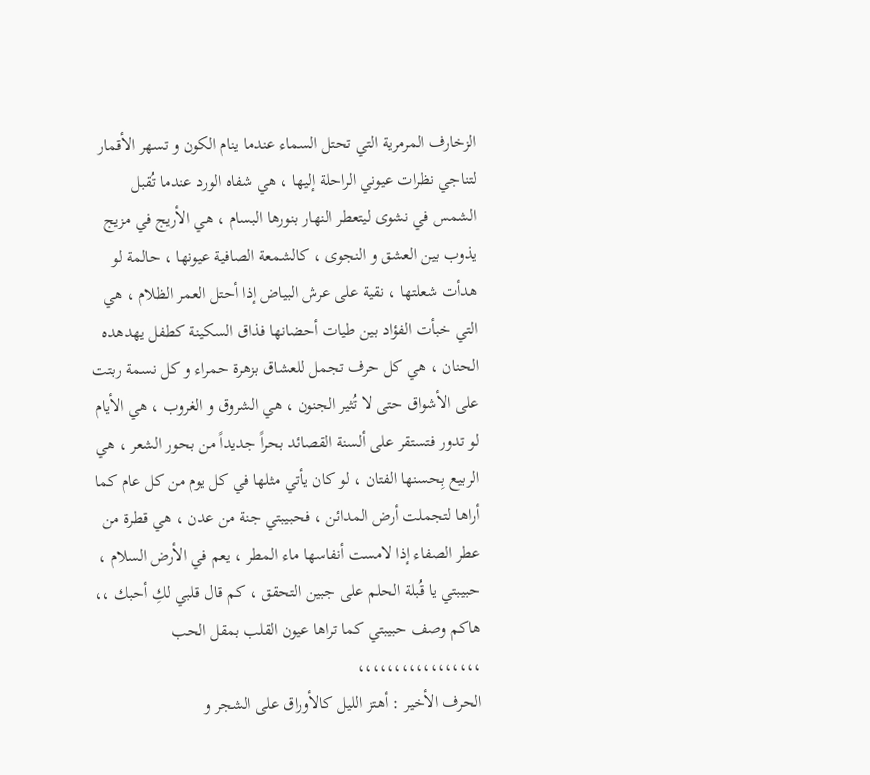الزخارف المرمرية التي تحتل السماء عندما ينام الكون و تسهر الأقمار لتناجي نظرات عيوني الراحلة إليها ، هي شفاه الورد عندما تُقبل الشمس في نشوى ليتعطر النهار بنورها البسام ، هي الأريج في مزيج يذوب بين العشق و النجوى ، كالشمعة الصافية عيونها ، حالمة لو هدأت شعلتها ، نقية على عرش البياض إذا أحتل العمر الظلام ، هي التي خبأت الفؤاد بين طيات أحضانها فذاق السكينة كطفل يهدهده الحنان ، هي كل حرف تجمل للعشاق بزهرة حمراء و كل نسمة ربتت على الأشواق حتى لا تُثير الجنون ، هي الشروق و الغروب ، هي الأيام لو تدور فتستقر على ألسنة القصائد بحراً جديداً من بحور الشعر ، هي الربيع بِحسنها الفتان ، لو كان يأتي مثلها في كل يوم من كل عام كما أراها لتجملت أرض المدائن ، فحبيبتي جنة من عدن ، هي قطرة من عطر الصفاء إذا لامست أنفاسها ماء المطر ، يعم في الأرض السلام ، حبيبتي يا قُبلة الحلم على جبين التحقق ، كم قال قلبي لكِ أحبك ،،
هاكم وصف حبيبتي كما تراها عيون القلب بمقل الحب
،،،،،،،،،،،،،،،،،
الحرف الأخير : أهتز الليل كالأوراق على الشجر و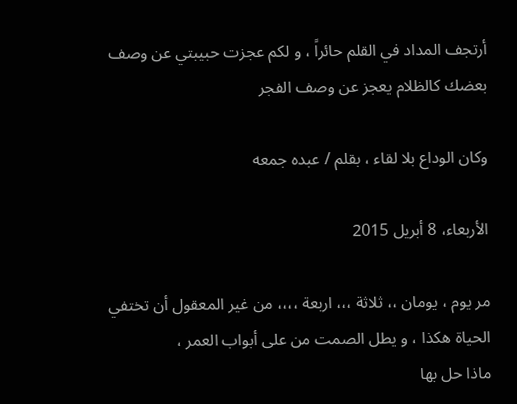أرتجف المداد في القلم حائراً ، و لكم عجزت حبيبتي عن وصف بعضك كالظلام يعجز عن وصف الفجر

وكان الوداع بلا لقاء ، بقلم / عبده جمعه

الأربعاء، 8 أبريل 2015

مر يوم ، يومان ،، ثلاثة ،،، اربعة ،،،، من غير المعقول أن تختفي الحياة هكذا ، و يطل الصمت من على أبواب العمر ،
ماذا حل بها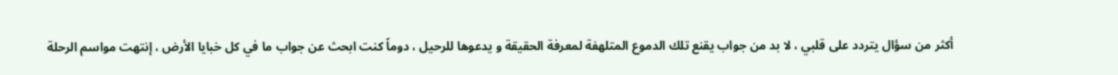أكثر من سؤال يتردد على قلبي ، لا بد من جواب يقنع تلك الدموع المتلهفة لمعرفة الحقيقة و يدعوها للرحيل ، دوماً كنت ابحث عن جواب ما في كل خبايا الأرض ، إنتهت مواسم الرحلة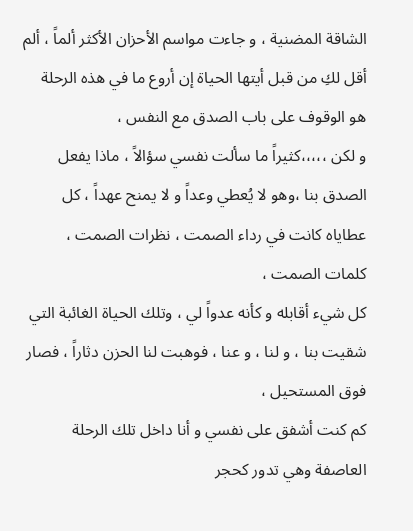الشاقة المضنية ، و جاءت مواسم الأحزان الأكثر ألماً ، ألم أقل لكِ من قبل أيتها الحياة إن أروع ما في هذه الرحلة هو الوقوف على باب الصدق مع النفس ،
و لكن ،،،،،كثيراً ما سألت نفسي سؤالاً ، ماذا يفعل الصدق بنا ،وهو لا يُعطي وعداً و لا يمنح عهداً ، كل عطاياه كانت في رداء الصمت ، نظرات الصمت ، كلمات الصمت ،
كل شيء أقابله و كأنه عدواً لي ، وتلك الحياة الغائبة التي شقيت بنا ، و لنا ، و عنا ، فوهبت لنا الحزن دثاراً ، فصار فوق المستحيل ،
كم كنت أشفق على نفسي و أنا داخل تلك الرحلة العاصفة وهي تدور كحجر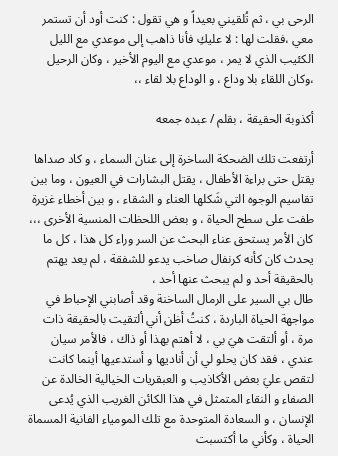الرحى بي ، ثم تُلقيني بعيداً و هي تقول : كنت أود أن تستمر معي ،فقلت لها : لا عليكِ فأنا ذاهب إلى موعدي مع الليل الكئيب الذي لا يمر ، موعدي مع اليوم الأخير ، وكان الرحيل ،وكان اللقاء بلا وداع ، و الوداع بلا لقاء ،،

أكذوبة الحقيقة ، بقلم / عبده جمعه

أرتفعت تلك الضحكة الساخرة إلى عنان السماء ، و كاد صداها يقتل حتى براءة الأطفال ، يقتل البشارات في العيون ، وما بين تقاسيم الوجوه التي شَكلها العناء و الشقاء ، و بين أخطاء غزيرة طفت على سطح الحياة ، و بعض اللحظات المنسية الأخرى ،،، كان الأمر يستحق عناء البحث عن السر وراء كل هذا ، كل ما يحدث كان كأنه كرنفال صاخب يدعو للشفقة ، لم يعد يهتم بالحقيقة أحد و لم يبحث عنها أحد ،
طال بي السير على الرمال الساخنة وقد أصابني الإحباط في مواجهة الحياة الباردة ، كنتُ أظن أني ألتقيت بالحقيقة ذات مرة ، أو ألتقت هيَ بي ، لا أهتم بهذا أو ذاك ، فالأمر سيان عندي ، فقد كان يحلو لي أن أناديها و أستدعيها أينما كانت لتقص عليَ بعض الأكاذيب و العبقريات الخيالية الخالدة عن الصفاء و النقاء المتمثل في هذا الكائن الغريب الذي يُدعى الإنسان ، و السعادة المتوحدة مع تلك المومياء الفانية المسماة الحياة ، وكأني ما أكتسبت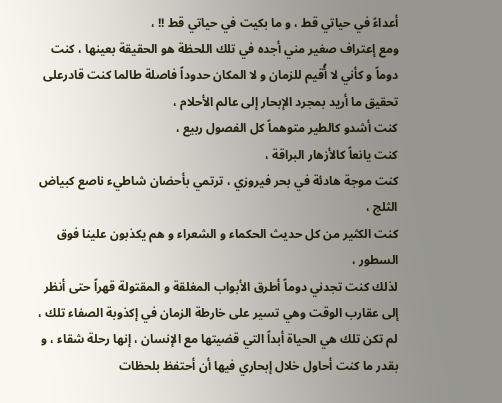أعداءً في حياتي قط ، و ما بكيت في حياتي قط !! ،
ومع إعتراف صغير مني أجده في تلك اللحظة هو الحقيقة بعينها ، كنت دوماً و كأني لا أُقيم للزمان و لا المكان حدوداً فاصلة طالما كنت قادرعلى تحقيق ما أريد بمجرد الإبحار إلى عالم الأحلام ،
كنت أشدو كالطير متوهماً كل الفصول ربيع ،
كنت يانعاً كالأزهار البراقة ،
كنت موجة هادئة في بحر فيروزي ، ترتمي بأحضان شاطيء ناصع كبياض الثلج ،
كنت الكثير من كل حديث الحكماء و الشعراء و هم يكذبون علينا فوق السطور ،
لذلك كنت تجدني دوماً أطرق الأبواب المغلقة و المقتولة قهراً حتى أنظر إلى عقارب الوقت وهي تسير على خارطة الزمان في إكذوبة الصفاء تلك ،
لم تكن تلك هي الحياة أبداً التي قضيتها مع الإنسان ، إنها رحلة شقاء ، و بقدر ما كنت أحاول خلال إبحاري فيها أن أحتفظ بلحظات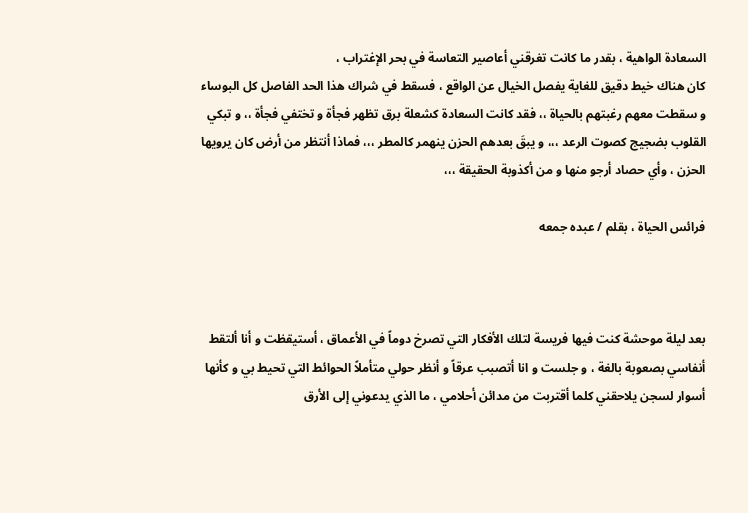السعادة الواهية ، بقدر ما كانت تغرقني أعاصير التعاسة في بحر الإغتراب ،
كان هناك خيط دقيق للغاية يفصل الخيال عن الواقع ، فسقط في شراك هذا الحد الفاصل كل البوساء و سقطت معهم رغبتهم بالحياة ،، فقد كانت السعادة كشعلة برق تظهر فجأة و تختفي فجأة ،، و تبكي القلوب بضجيج كصوت الرعد ،،، و يبقَ بعدهم الحزن ينهمر كالمطر ،،، فماذا أنتظر من أرض كان يرويها الحزن ، وأي حصاد أرجو منها و من أكذوبة الحقيقة ،،،

فرائس الحياة ، بقلم / عبده جمعه



بعد ليلة موحشة كنت فيها فريسة لتلك الأفكار التي تصرخ دوماً في الأعماق ، أستيقظت و أنا ألتقط أنفاسي بصعوبة بالغة ، و جلست و انا أتصبب عرقاً و أنظر حولي متأملاً الحوائط التي تحيط بي و كأنها أسوار لسجن يلاحقني كلما أقتربت من مدائن أحلامي ، ما الذي يدعوني إلى الأرق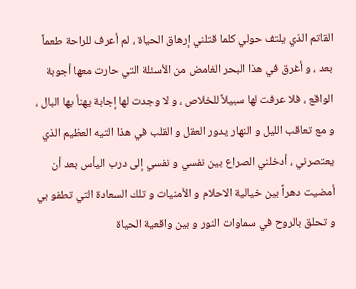القاتم الذي يلتف حولي كلما قتلني إرهاق الحياة ، لم أعرف للراحة طعماً بعد ، و أغرق في هذا البحر الغامض من الأسئلة التي حارت معها أجوبة الواقع ، فلا عرفت لها سبيلاً للخلاص ، و لا وجدت لها إجابة يهنأ بها البال ، و مع تعاقب الليل و النهار يدور العقل و القلب في هذا التيه العظيم الذي يعتصرني ، أدخلني الصراع بين نفسي و نفسي إلى درب اليأس بعد أن أمضيت دهراً بين خيالية الاحلام و الأمنيات و تلك السعادة التي تطفو بي و تحلق بالروح في سماوات النور و بين واقعية الحياة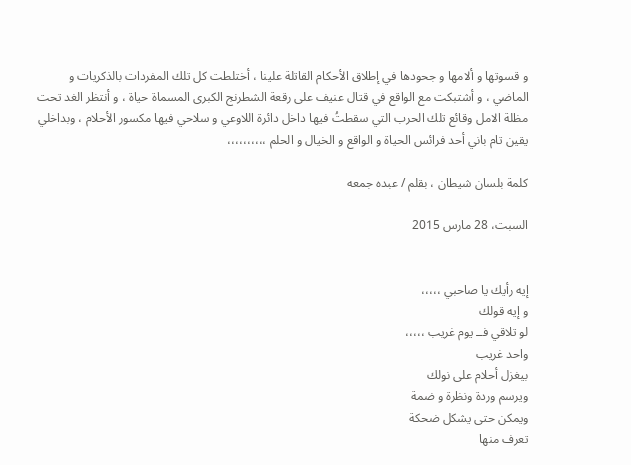و قسوتها و ألامها و جحودها في إطلاق الأحكام القاتلة علينا ، أختلطت كل تلك المفردات بالذكريات و الماضي ، و أشتبكت مع الواقع في قتال عنيف على رقعة الشطرنج الكبرى المسماة حياة ، و أنتظر الغد تحت مظلة الامل وقائع تلك الحرب التي سقطتُ فيها داخل دائرة اللاوعي و سلاحي فيها مكسور الأحلام ، وبداخلي يقين تام باني أحد فرائس الحياة و الواقع و الخيال و الحلم ،،،،،،،،،،

كلمة بلسان شيطان ، بقلم / عبده جمعه

السبت، 28 مارس 2015


إيه رأيك يا صاحبي ،،،،،
و إيه قولك
لو تلاقي فــ يوم غريب ،،،،،
واحد غريب
بيغزل أحلام على نولك
ويرسم وردة ونظرة و ضمة
ويمكن حتى يشكل ضحكة
تعرف منها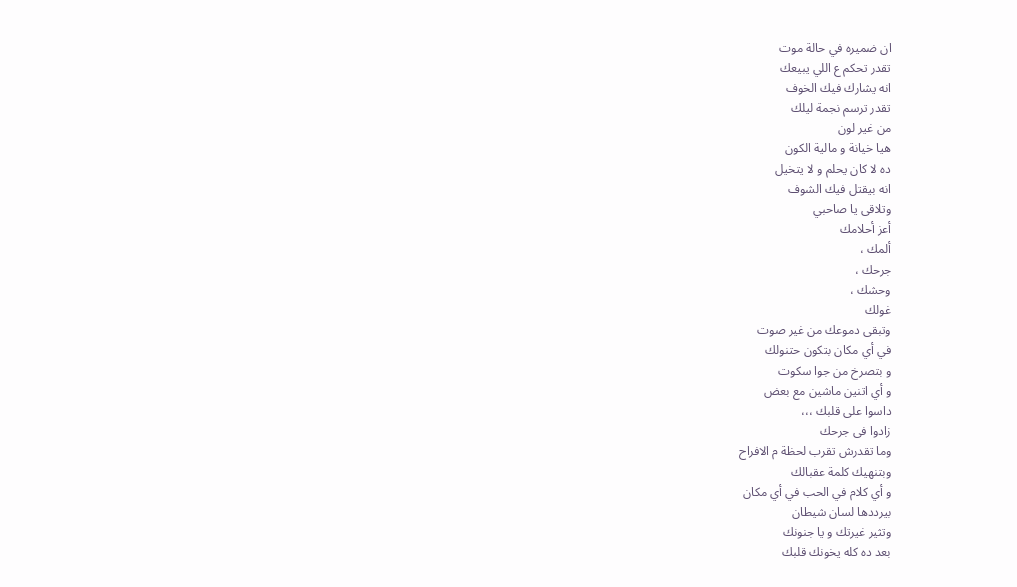ان ضميره في حالة موت
تقدر تحكم ع اللي يبيعك
انه يشارك فيك الخوف
تقدر ترسم نجمة ليلك
من غير لون
هيا خيانة و مالية الكون
ده لا كان يحلم و لا يتخيل
انه بيقتل فيك الشوف
وتلاقى يا صاحبي
أعز أحلامك
ألمك ،
جرحك ،
وحشك ،
غولك
وتبقى دموعك من غير صوت
في أي مكان بتكون حتنولك
و بتصرخ من جوا سكوت
و أي اتنين ماشين مع بعض
داسوا على قلبك ،،،
زادوا فى جرحك
وما تقدرش تقرب لحظة م الافراح
وبتنهيك كلمة عقبالك
و أي كلام في الحب في أي مكان
بيرددها لسان شيطان
وتثير غيرتك و يا جنونك
بعد ده كله يخونك قلبك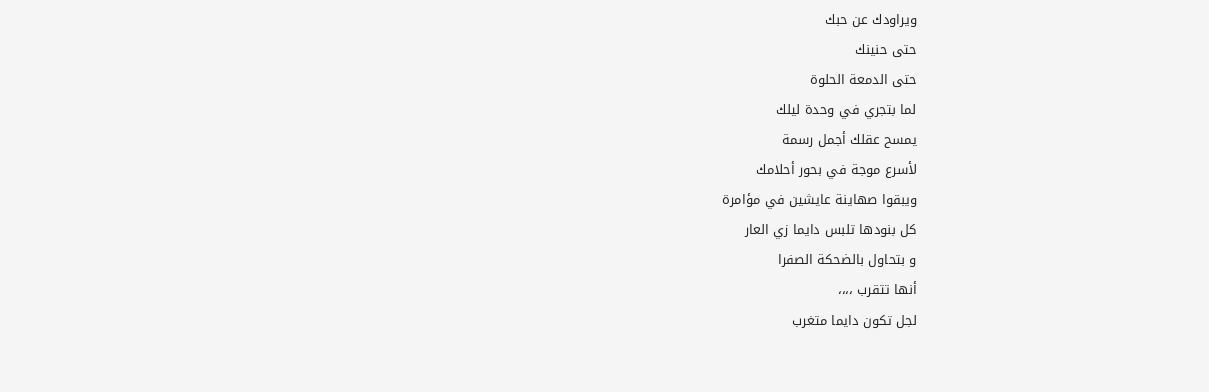ويراودك عن حبك
حتى حنينك
حتى الدمعة الحلوة
لما بتجري في وحدة ليلك
يمسح عقلك أجمل رسمة
لأسرع موجة في بحور أحلامك
ويبقوا صهاينة عايشين في مؤامرة
كل بنودها تلبس دايما زي العار
و بتحاول بالضحكة الصفرا
أنها تتقرب ،،،،
لجل تكون دايما متغرب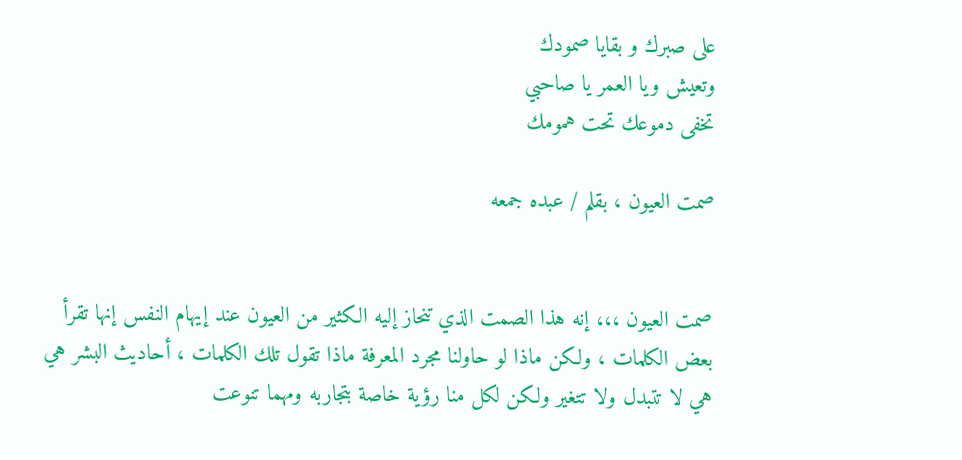على صبرك و بقايا صمودك
وتعيش ويا العمر يا صاحبي
تخفى دموعك تحت همومك

صمت العيون ، بقلم / عبده جمعه


صمت العيون ،،، إنه هذا الصمت الذي تنحاز إليه الكثير من العيون عند إيهام النفس إنها تقرأ بعض الكلمات ، ولكن ماذا لو حاولنا مجرد المعرفة ماذا تقول تلك الكلمات ، أحاديث البشر هي هي لا تتبدل ولا تتغير ولكن لكل منا رؤية خاصة بتجاربه ومهما تنوعت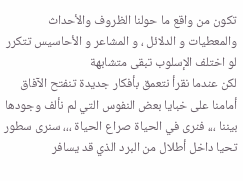تكون من واقع ما حولنا الظروف والأحداث والمعطيات و الدلائل ، و المشاعر و الأحاسيس تتكرر لو اختلف الإسلوب تبقى متشابهة
لكن عندما نقرأ نتعمق بأفكار جديدة تنفتح الآفاق أمامنا على خبايا بعض النفوس التي لم نألف وجودها بيننا ،،، فنرى في الحياة صراع الحياة ،،، سنرى سطور تحيا داخل أطلال من البرد الذي قد يسافر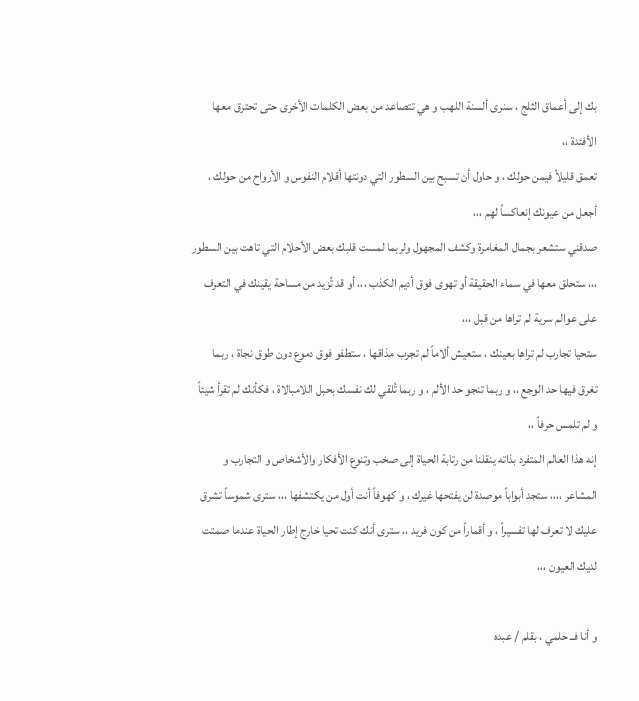بك إلى أعماق الثلج ، سنرى ألسنة اللهب و هي تتصاعد من بعض الكلمات الأخرى حتى تحترق معها الأفئدة ،،
تعمق قليلاً فيمن حولك ، و حاول أن تسبح بين السطور التي دونتها أقلام النفوس و الأرواح من حولك ، أجعل من عيونك إنعاكساً لهم ،،،
صدقني ستشعر بجمال المغامرة وكشف المجهول ولربما لمست قلبك بعض الأحلام التي تاهت بين السطور ،،، ستحلق معها في سماء الحقيقة أو تهوى فوق أديم الكذب ،،، أو قد تُزيد من مساحة يقينك في التعرف على عوالم سرية لم تراها من قبل ،،،
ستحيا تجارب لم تراها بعينك ، ستعيش ألاماً لم تجرب مذاقها ، ستطفو فوق دموع دون طوق نجاة ، ربما تغرق فيها حد الوجع ،، و ربما تنجو حد الألم ، و ربما تُلقي لك نفسك بحبل اللامبالاة ، فكأنك لم تقرأ شيئاً و لم تلمس حرفاً ،،
إنه هذا العالم المتفرد بذاته ينقلنا من رتابة الحياة إلى صخب وتنوع الأفكار والأشخاص و التجارب و المشاعر ،،،، ستجد أبواباً موصدة لن يفتحها غيرك ، و كهوفاً أنت أول من يكتشفها ،،، سترى شموساً تشرق عليك لا تعرف لها تفسيراً ، و أقماراً من كون فريد ،، سترى أنك كنت تحيا خارج إطار الحياة عندما صمتت لديك العيون ،،،

و أنا فــ حلمي ، بقلم / عبده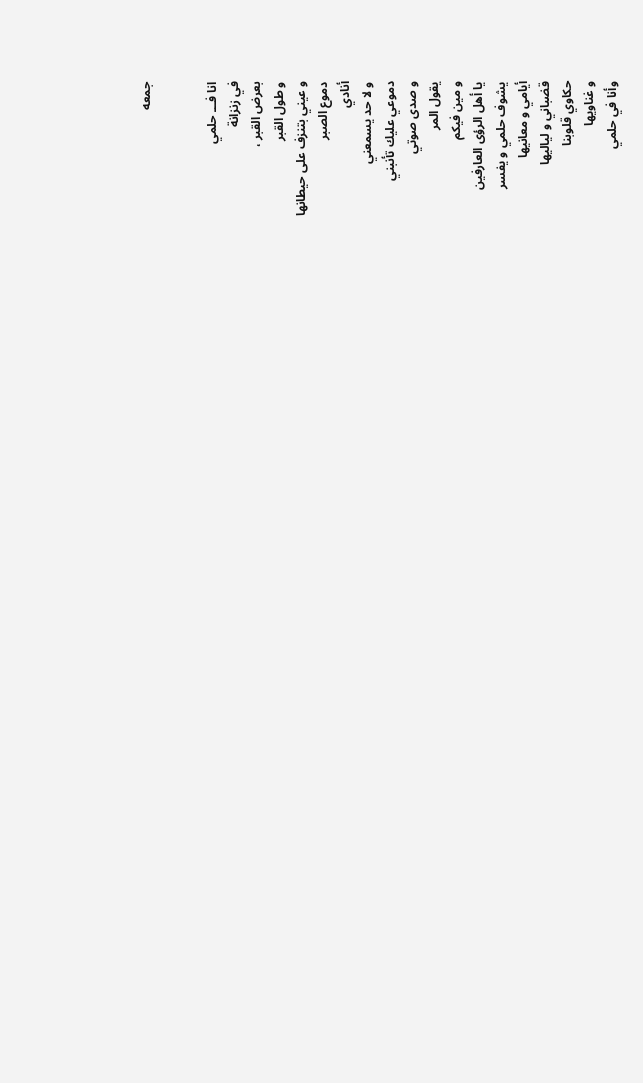جمعه


انا فـــ حلمي
في زنزانة
بعرض القبر ،
و طول القبر
و عيني بتنزف على حيطانها
دموع الصبر
أنادي
و لا حد يسمعني
دموعي عليك تأنبني
و صدى صوتي
يقول المر
و مين فيكم
يا أهل الرؤى العارفين
يشوف حلمي و يفسر
أيامي و معانيها
قضباني و لياليها
حكاوي قلوبنا
و غناويها
وأنا في حلمي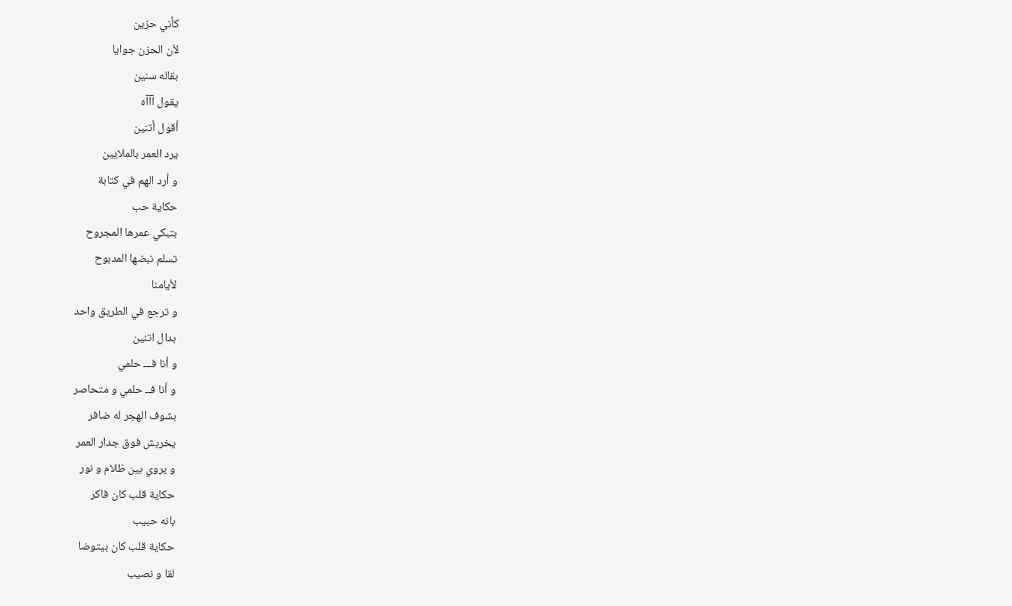كأني حزين
لأن الحزن جوايا
بقاله سنين
يقول آآآه
أقول أتنين
يرد العمر بالملايين
و أرد الهم في كتابة
حكاية حب
بتبكي عمرها المجروح
تسلم نبضها المدبوح
لأيامنا
و ترجع في الطريق واحد
بدال اتنين
و أنا فـــ حلمي
و أنا فــ حلمي و متحاصر
بشوف الهجر له ضافر
يخربش فوق جدار العمر
و يروي بين ظلام و نور
حكاية قلب كان فاكر
بانه حبيب
حكاية قلب كان بيتوضا
لقا و نصيب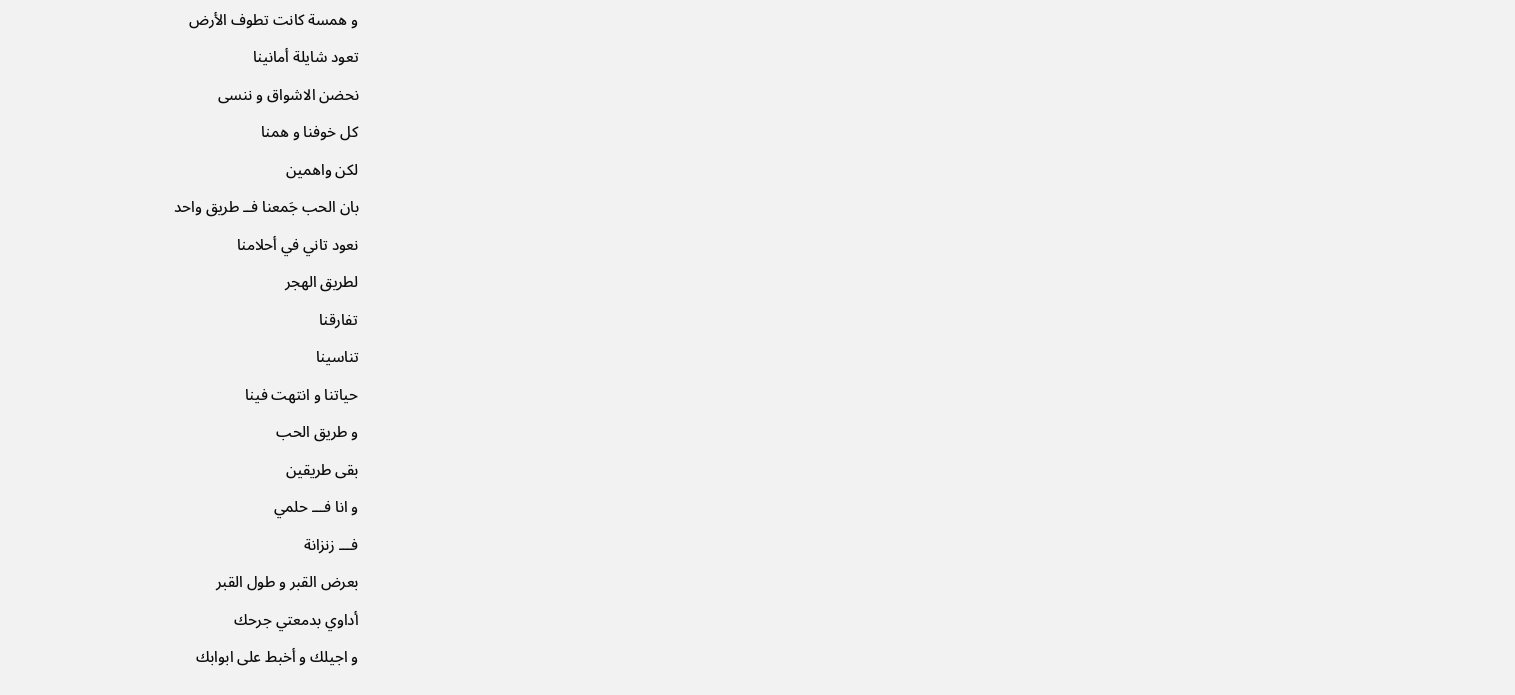و همسة كانت تطوف الأرض
تعود شايلة أمانينا
نحضن الاشواق و ننسى
كل خوفنا و همنا
لكن واهمين
بان الحب جَمعنا فــ طريق واحد
نعود تاني في أحلامنا
لطريق الهجر
تفارقنا
تناسينا
حياتنا و انتهت فينا
و طريق الحب
بقى طريقين
و انا فـــ حلمي
فـــ زنزانة
بعرض القبر و طول القبر
أداوي بدمعتي جرحك
و اجيلك و أخبط على ابوابك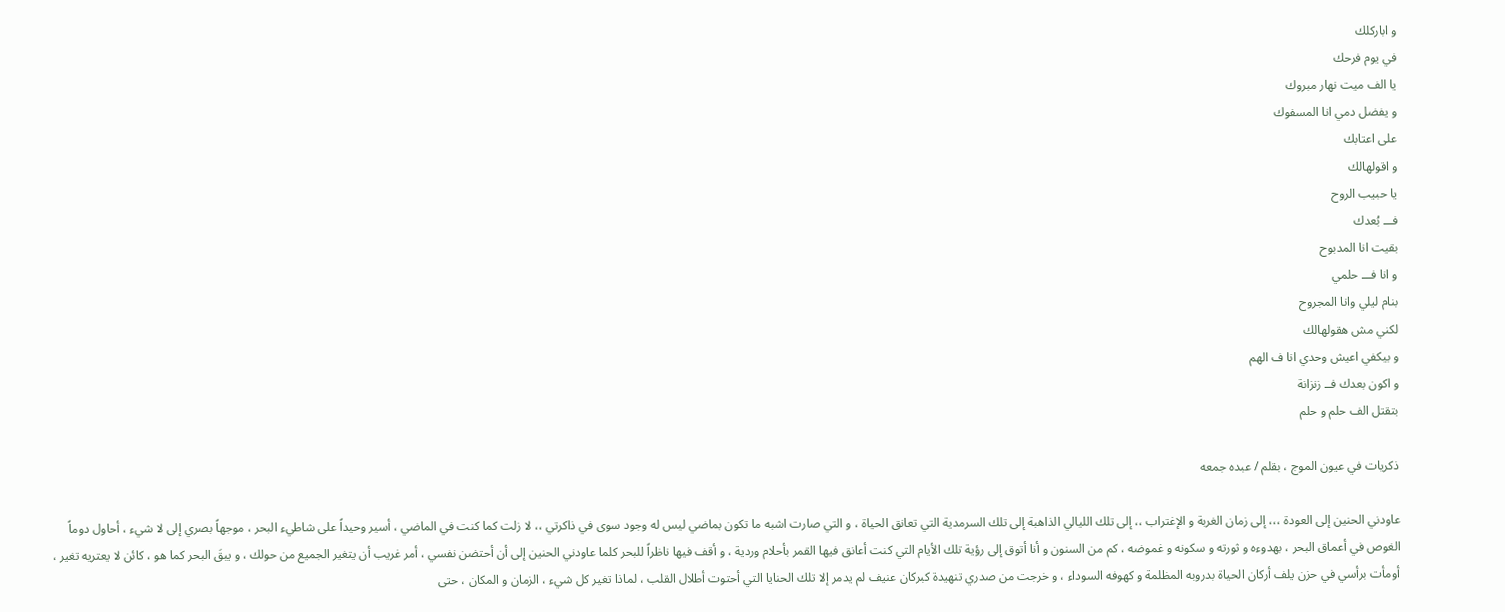و اباركلك
في يوم فرحك
يا الف ميت نهار مبروك
و يفضل دمي انا المسفوك
على اعتابك
و اقولهالك
يا حبيب الروح
فـــ بُعدك
بقيت انا المدبوح
و انا فـــ حلمي
بنام ليلي وانا المجروح
لكني مش هقولهالك
و بيكفي اعيش وحدي انا ف الهم
و اكون بعدك فــ زنزانة
بتقتل الف حلم و حلم

ذكريات في عيون الموج ، بقلم / عبده جمعه

عاودني الحنين إلى العودة ،،، إلى زمان الغربة و الإغتراب ،، إلى تلك الليالي الذاهبة إلى تلك السرمدية التي تعانق الحياة ، و التي صارت اشبه ما تكون بماضي ليس له وجود سوى في ذاكرتي ،، لا زلت كما كنت في الماضي ، أسير وحيداً على شاطيء البحر ، موجهاً بصري إلى لا شيء ، أحاول دوماً الغوص في أعماق البحر ، بهدوءه و ثورته و سكونه و غموضه ، كم من السنون و أنا أتوق إلى رؤية تلك الأيام التي كنت أعانق فيها القمر بأحلام وردية ، و أقف فيها ناظراً للبحر كلما عاودني الحنين إلى أن أحتضن نفسي ، أمر غريب أن يتغير الجميع من حولك ، و يبقَ البحر كما هو ، كائن لا يعتريه تغير ، أومأت برأسي في حزن يلف أركان الحياة بدروبه المظلمة و كهوفه السوداء ، و خرجت من صدري تنهيدة كبركان عنيف لم يدمر إلا تلك الحنايا التي أحتوت أطلال القلب ، لماذا تغير كل شيء ، الزمان و المكان ، حتى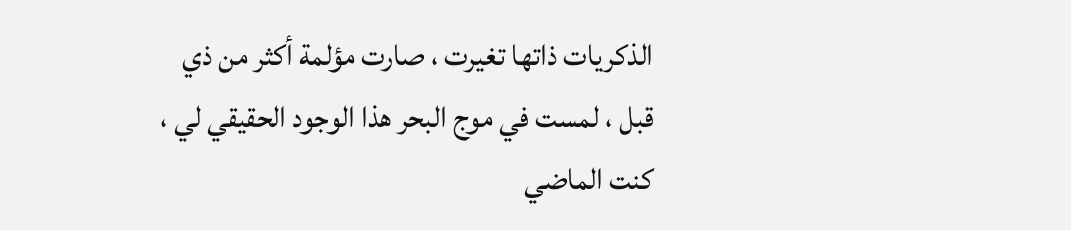الذكريات ذاتها تغيرت ، صارت مؤلمة أكثر من ذي قبل ، لمست في موج البحر هذا الوجود الحقيقي لي ، كنت الماضي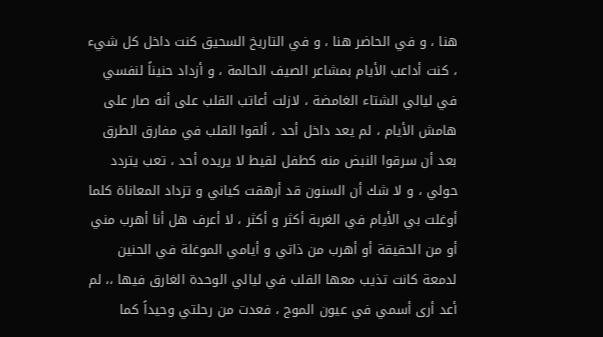هنا ، و في الحاضر هنا ، و في التاريخ السحيق كنت داخل كل شيء ، كنت أداعب الأيام بمشاعر الصيف الحالمة ، و أزداد حنيناً لنفسي في ليالي الشتاء الغامضة ، لازلت أعاتب القلب على أنه صار على هامش الأيام ، لم يعد داخل أحد ، ألقوا القلب في مفارق الطرق بعد أن سرقوا النبض منه كطفل لقيط لا يريده أحد ، تعب يتردد حولي ، و لا شك أن السنون قد أرهقت كياني و تزداد المعاناة كلما أوغلت بي الأيام في الغربة أكثر و أكثر ، لا أعرف هل أنا أهرب مني أو من الحقيقة أو أهرب من ذاتي و أيامي الموغلة في الحنين لدمعة كانت تذيب معها القلب في ليالي الوحدة الغارق فيها ،، لم أعد أرى أسمي في عيون الموج ، فعدت من رحلتي وحيداً كما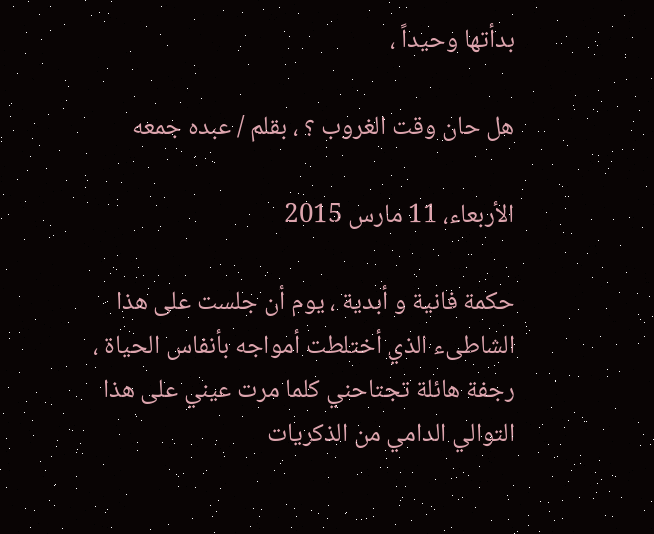بدأتها وحيداً ،

هل حان وقت الغروب ؟ ، بقلم / عبده جمعه

الأربعاء، 11 مارس 2015

حكمة فانية و أبدية ، يوم أن جلست على هذا الشاطىء الذي أختلطت أمواجه بأنفاس الحياة ، رجفة هائلة تجتاحني كلما مرت عيني على هذا التوالي الدامي من الذكريات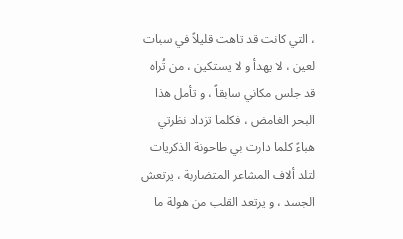، التي كانت قد تاهت قليلاً في سبات لعين ، لا يهدأ و لا يستكين ، من تُراه قد جلس مكاني سابقاً ، و تأمل هذا البحر الغامض ، فكلما تزداد نظرتي هباءً كلما دارت بي طاحونة الذكريات لتلد ألاف المشاعر المتضاربة ، يرتعش الجسد ، و يرتعد القلب من هولة ما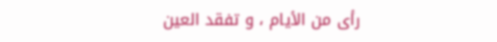رأى من الأيام ، و تفقد العين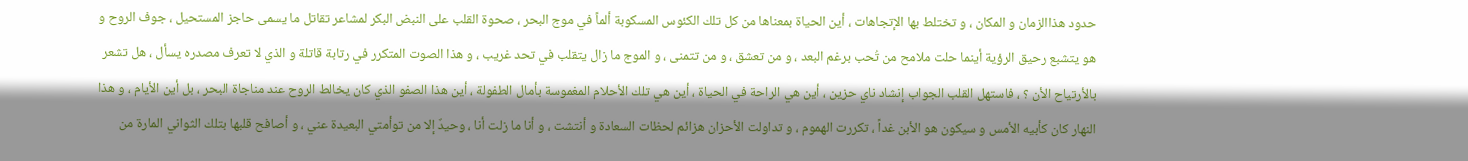حدود هذاالزمان و المكان ، و تختلط بها الإتجاهات ، أين الحياة بمعناها من كل تلك الكئوس المسكوبة ألماً في موج البحر ، صحوة القلب على النبض البكر لمشاعر تقاتل ما يسمى حاجز المستحيل ، جوف الروح و هو يتشبع رحيق الرؤية أينما حلت ملامح من تُحب برغم البعد ، و من تعشق ، و من تتمنى ، و الموج ما زال يتقلب في تحد غريب ، و هذا الصوت المتكرر في رتابة قاتلة و الذي لا تعرف مصدره يسأل ، هل تشعر بالأرتياح الأن ؟ ، فاستهل القلب الجواب إنشاد ناي حزين ، أين هي الراحة في الحياة ، أين هي تلك الأحلام المغموسة بأمال الطفولة ، أين هذا الصفو الذي كان يخالط الروح عند مناجاة البحر ، بل أين الأيام ، و هذا النهار كان كأبيه الأمس و سيكون هو الأبن غداً ، تكررت الهموم ، و تداولت الأحزان هزائم لحظات السعادة و أنتشت ، و أنا ما زلت أنا ، وحيدٌ إلا من توأمتي البعيدة عني ، و أصافح قلبها بتلك الثواني المارة من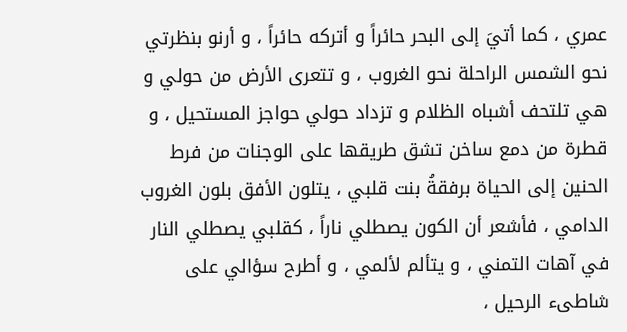عمري ، كما أتيَ إلى البحر حائراً و أتركه حائراً ، و أرنو بنظرتي نحو الشمس الراحلة نحو الغروب ، و تتعرى الأرض من حولي و هي تلتحف أشباه الظلام و تزداد حولي حواجز المستحيل ، و قطرة من دمع ساخن تشق طريقها على الوجنات من فرط الحنين إلى الحياة برفقةُ بنت قلبي ، يتلون الأفق بلون الغروب الدامي ، فأشعر أن الكون يصطلي ناراً ، كقلبي يصطلي النار في آهات التمني ، و يتألم لألمي ، و أطرح سؤالي على شاطىء الرحيل ،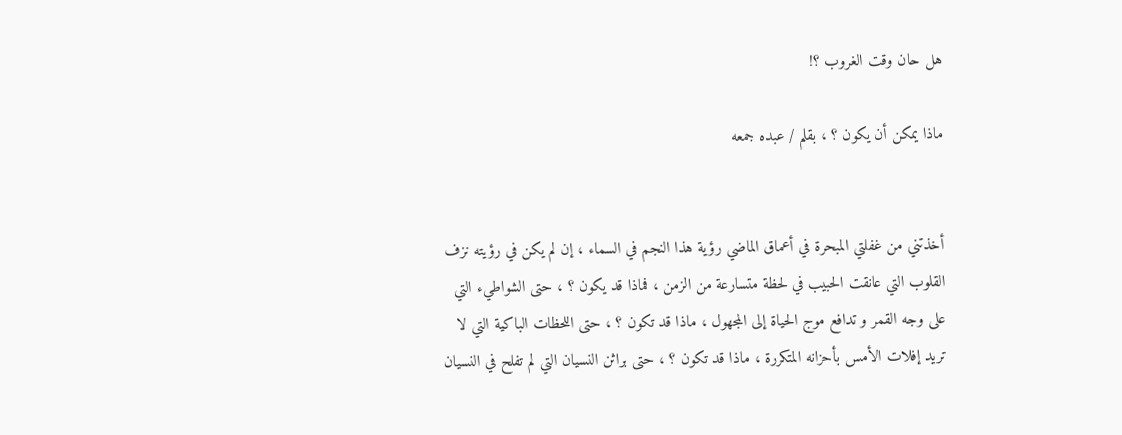هل حان وقت الغروب ؟!

ماذا يمكن أن يكون ؟ ، بقلم / عبده جمعه


أخذتني من غفلتي المبحرة في أعماق الماضي رؤية هذا النجم في السماء ، إن لم يكن في رؤيته نزف القلوب التي عانقت الحبيب في لحظة متسارعة من الزمن ، فماذا قد يكون ؟ ، حتى الشواطيء التي على وجه القمر و تدافع موج الحياة إلى المجهول ، ماذا قد تكون ؟ ، حتى اللحظات الباكية التي لا تريد إفلات الأمس بأحزانه المتكررة ، ماذا قد تكون ؟ ، حتى براثن النسيان التي لم تفلح في النسيان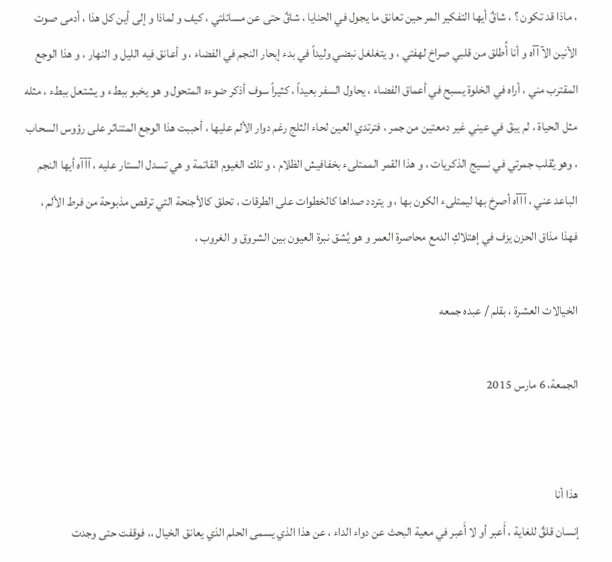، ماذا قد تكون ؟ ، شاقٌ أيها التفكير المر حين تعانق ما يجول في الحنايا ، شاقٌ حتى عن مسائلتي ، كيف و لماذا و إلى أين كل هذا ، أدمى صوت الأنين الآآآه و أنا أُطلق من قلبي صراخ لهفتي ، و يتغلغل نبضي وليداً في بدء إبحار النجم في الفضاء ، و أعانق فيه الليل و النهار ، و هذا الوجع المقترب مني ، أراه في الخلوة يسبح في أعماق الفضاء ، يحاول السفر بعيداً ، كثيراً سوف أذكر ضوءه المتحول و هو يخبو ببطء و يشتعل ببطء ، مثله مثل الحياة ، لم يبقَ في عيني غير دمعتين من جمر ، فترتدي العين لحاء الثلج رغم دوار الألم عليها ، أحببت هذا الوجع المتناثر على رؤوس السحاب ، وهو يُقلب جمرتي في نسيج الذكريات ، و هذا القمر الممتلىء بخفافيش الظلام ، و تلك الغيوم القاتمة و هي تسدل الستار عليه ، آآآه أيها النجم الباعد عني ، آآآه أصرخ بها ليمتلىء الكون بها ، و يتردد صداها كالخطوات على الطرقات ، تحلق كالأجنحة التي ترقص مذبوحة من فرط الألم ، فهذا مذاق الحزن يزف في إهتلاكِ الدمع محاصرة العمر و هو يُشق نبرة العيون بين الشروق و الغروب ،

الخيالات العشرة ، بقلم / عبده جمعه

الجمعة، 6 مارس 2015


هذا أنا
إنسان قلقٌ للغاية ، أَعبر أو لا أَعبر في معية البحث عن دواء الداء ، عن هذا الذي يسمى الحلم الذي يعانق الخيال ،، فوقفت حتى وجدت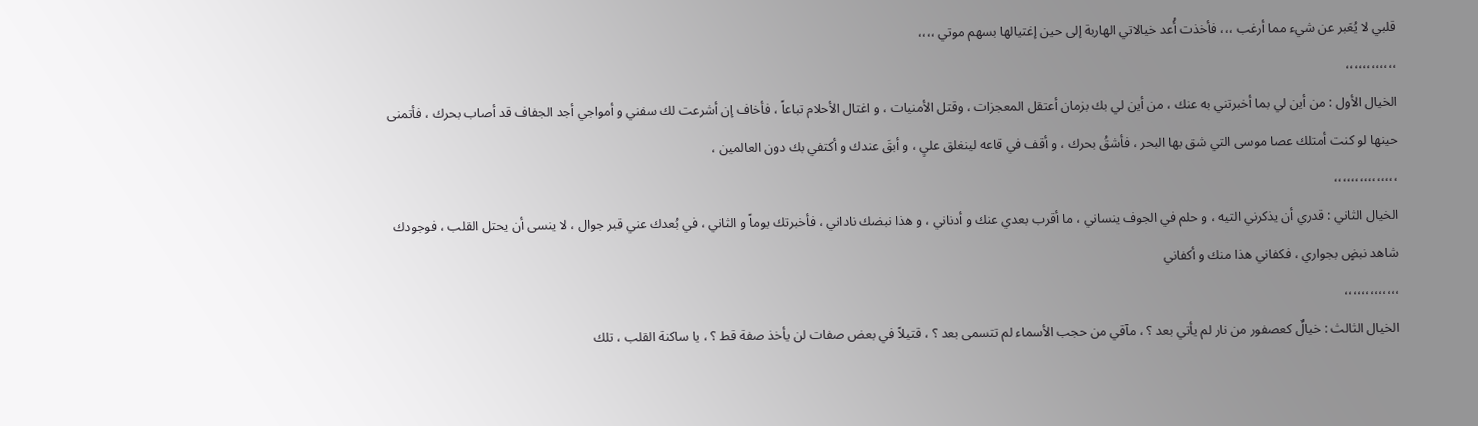قلبي لا يُعَبر عن شيء مما أرغب ،،، فأخذت أُعد خيالاتي الهاربة إلى حين إغتيالها بسهم موتي ،،،،
،،،،،،،،،،،،
الخيال الأول : من أين لي بما أخبرتني به عنك ، من أين لي بك بزمان أعتقل المعجزات ، وقتل الأمنيات ، و اغتال الأحلام تباعاً ، فأخاف إن أشرعت لك سفني و أمواجي أجد الجفاف قد أصاب بحرك ، فأتمنى حينها لو كنت أمتلك عصا موسى التي شق بها البحر ، فأشقُ بحرك ، و أقف في قاعه لينغلق عليِ ، و أبقَ عندك و أكتفي بك دون العالمين ،
،،،،،،،،،،،،،،،
الخيال الثاني : قدري أن يذكرني التيه ، و حلم في الجوف ينساني ، ما أقرب بعدي عنك و أدناني ، و هذا نبضك ناداني ، فأخبرتك يوماً و الثاني ، في بُعدك عني قبر جوال ، لا ينسى أن يحتل القلب ، فوجودك شاهد نبضٍ بجواري ، فكفاني هذا منك و أكفاني
،،،،،،،،،،،،،
الخيال الثالث : خيالٌ كعصفور من نار لم يأتي بعد ؟ ، مآقي من حجب الأسماء لم تتسمى بعد ؟ ، قتيلاً في بعض صفات لن يأخذ صفة قط ؟ ، يا ساكنة القلب ، تلك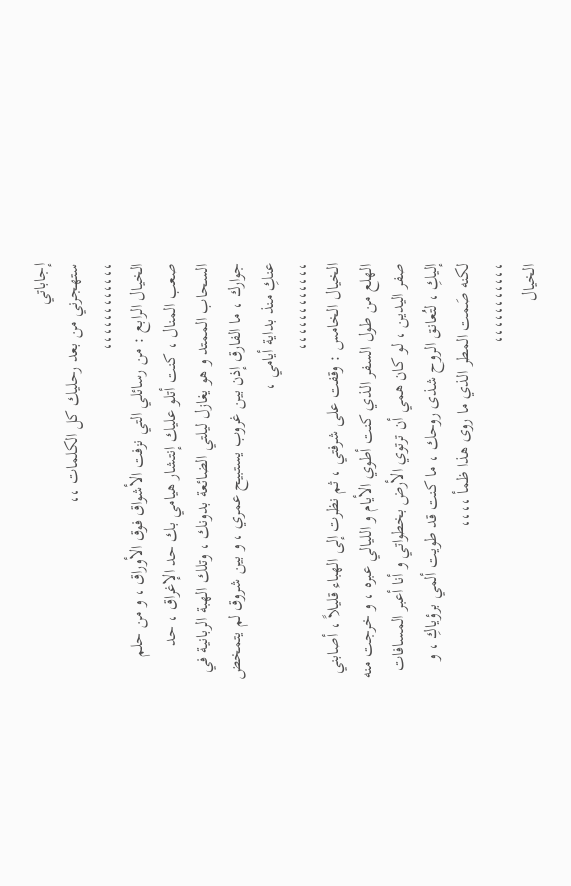إجاباتي
ستهجرني من بعد رحليك كل الكلمات ،،
،،،،،،،،،،،،
الخيال الرابع : من رسائلي التي نزفت الأشواق فوق الأوراق ، و من حلم صعب المنال ، كنت أتلو عليك إنتشار هيامي بك حد الإغراق ، حد السحاب الممتد و هو يغازل ليلتي الضائعة بدونك ، وتلك الهبة الربانية في جوارك ، ما الفارق إذن بين غروب يستبيح عمري ، و بين شروق لم يتمخض عنكِ منذ بداية أيامي ،
،،،،،،،،،،،،
الخيال الخامس : وقفت على شرفتي ، ثم نظرت إلى الهباء قليلاً ، أصابني الهلع من طول السفر الذي كنت أطوي الأيام و الليالي عبره ، و خرجت منه صفر اليدين ، لو كان همي أن ترتوي الأرض بخطواتي و أنا أعبر المسافات إليكِ ، لتُعانق الروح شذى روحك ، ما كنت قد طويت ألمي برؤياكِ ، و لكنه صَمت المطر الذي ما روى هذا ظمأ ،،،،
،،،،،،،،،،،
الخيال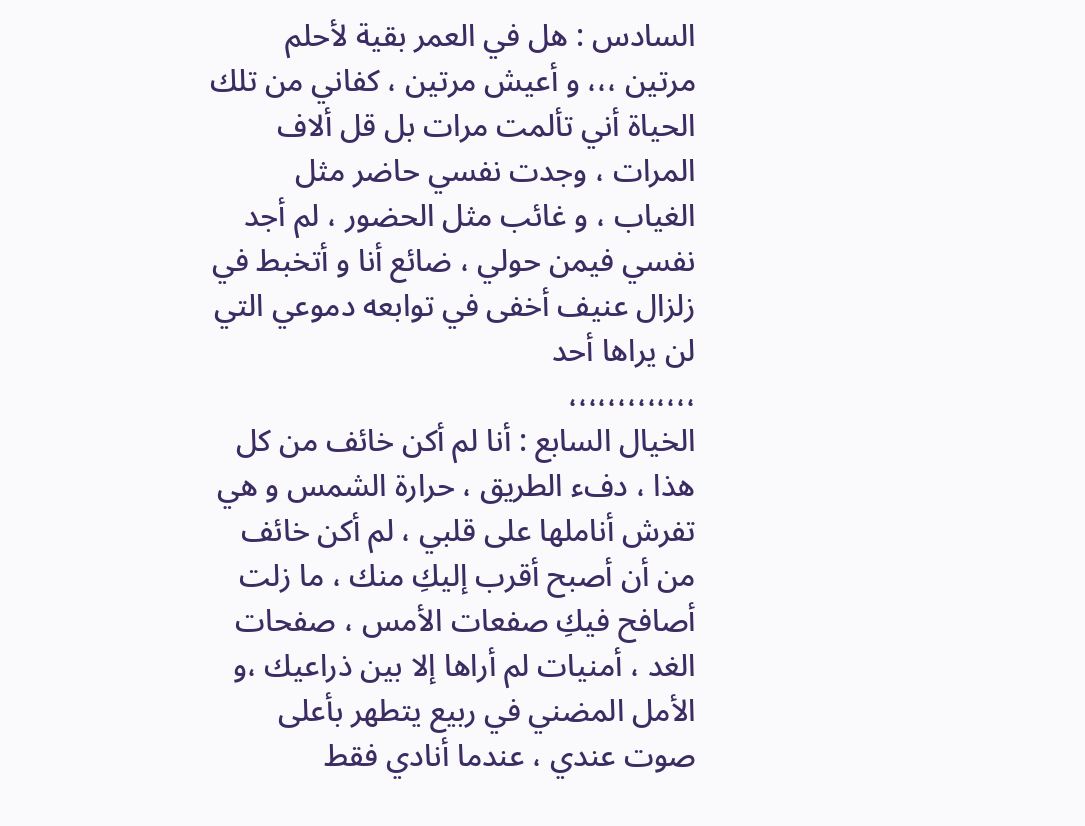السادس : هل في العمر بقية لأحلم مرتين ،،، و أعيش مرتين ، كفاني من تلك الحياة أني تألمت مرات بل قل ألاف المرات ، وجدت نفسي حاضر مثل الغياب ، و غائب مثل الحضور ، لم أجد نفسي فيمن حولي ، ضائع أنا و أتخبط في زلزال عنيف أخفى في توابعه دموعي التي لن يراها أحد
،،،،،،،،،،،،،
الخيال السابع : أنا لم أكن خائف من كل هذا ، دفء الطريق ، حرارة الشمس و هي تفرش أناملها على قلبي ، لم أكن خائف من أن أصبح أقرب إليكِ منك ، ما زلت أصافح فيكِ صفعات الأمس ، صفحات الغد ، أمنيات لم أراها إلا بين ذراعيك ،و الأمل المضني في ربيع يتطهر بأعلى صوت عندي ، عندما أنادي فقط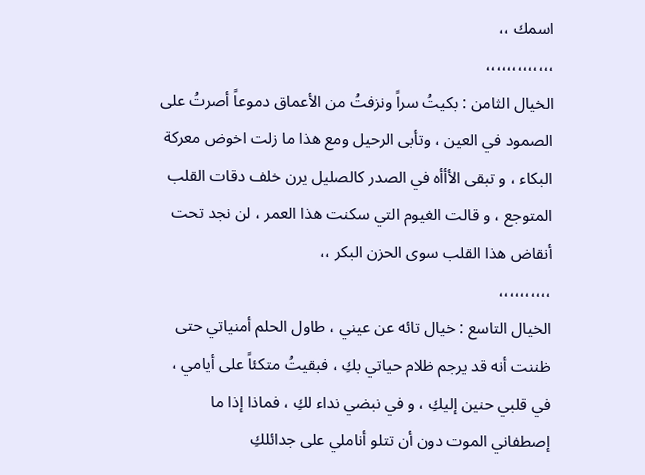اسمك ،،
،،،،،،،،،،،،،
الخيال الثامن : بكيتُ سراً ونزفتُ من الأعماق دموعاً أصرتُ على الصمود في العين ، وتأبى الرحيل ومع هذا ما زلت اخوض معركة البكاء ، و تبقى الأأأه في الصدر كالصليل يرن خلف دقات القلب المتوجع ، و قالت الغيوم التي سكنت هذا العمر ، لن نجد تحت أنقاض هذا القلب سوى الحزن البكر ،،
،،،،،،،،،،
الخيال التاسع : خيال تائه عن عيني ، طاول الحلم أمنياتي حتى ظننت أنه قد يرجم ظلام حياتي بكِ ، فبقيتُ متكئاً على أيامي ، في قلبي حنين إليكِ ، و في نبضي نداء لكِ ، فماذا إذا ما إصطفاني الموت دون أن تتلو أناملي على جدائلكِ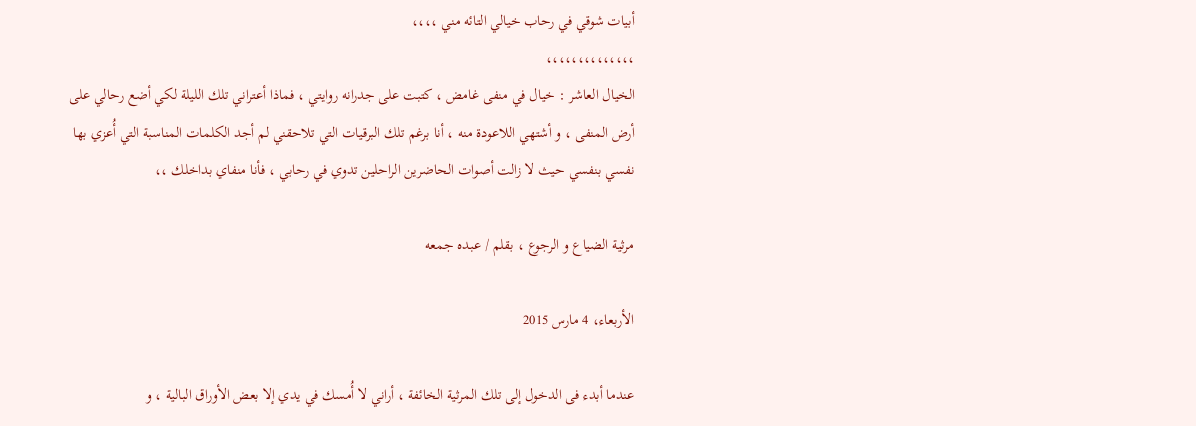أبيات شوقي في رحاب خيالي التائه مني ،،،،
،،،،،،،،،،،،،،
الخيال العاشر : خيال في منفى غامض ، كتبت على جدرانه روايتي ، فماذا أعتراني تلك الليلة لكي أضع رحالي على أرض المنفى ، و أشتهي اللاعودة منه ، أنا برغم تلك البرقيات التي تلاحقني لم أجد الكلمات المناسبة التي أُعزي بها نفسي بنفسي حيث لا زالت أصوات الحاضرين الراحلين تدوي في رحابي ، فأنا منفاي بداخلك ،،

مرثية الضياع و الرجوع ، بقلم / عبده جمعه

الأربعاء، 4 مارس 2015

عندما أبدء فى الدخول إلى تلك المرثية الخائفة ، أراني لا أُمسك في يدي إلا بعض الأوراق البالية ، و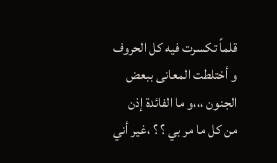قلماً تكسرت فيه كل الحروف و أختلطت المعانى ببعض الجنون ،،،و ما الفائدة إذن من كل ما مر بي ؟ ؟ ،غير أني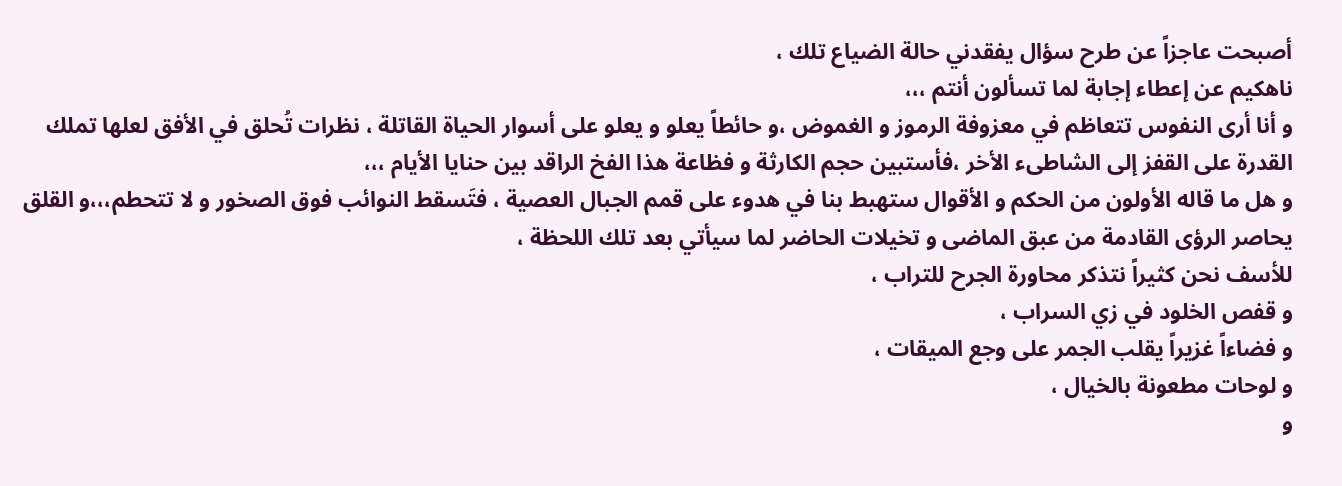أصبحت عاجزاً عن طرح سؤال يفقدني حالة الضياع تلك ،
ناهكيم عن إعطاء إجابة لما تسألون أنتم ،،،
و أنا أرى النفوس تتعاظم في معزوفة الرموز و الغموض ،و حائطاً يعلو و يعلو على أسوار الحياة القاتلة ، نظرات تُحلق في الأفق لعلها تملك القدرة على القفز إلى الشاطىء الأخر ،فأستبين حجم الكارثة و فظاعة هذا الفخ الراقد بين حنايا الأيام ،،،
و هل ما قاله الأولون من الحكم و الأقوال ستهبط بنا في هدوء على قمم الجبال العصية ، فتَسقط النوائب فوق الصخور و لا تتحطم،،،و القلق يحاصر الرؤى القادمة من عبق الماضى و تخيلات الحاضر لما سيأتي بعد تلك اللحظة ،
للأسف نحن كثيراً نتذكر محاورة الجرح للتراب ،
و قفص الخلود في زي السراب ،
و فضاءاً غزيراً يقلب الجمر على وجع الميقات ،
و لوحات مطعونة بالخيال ،
و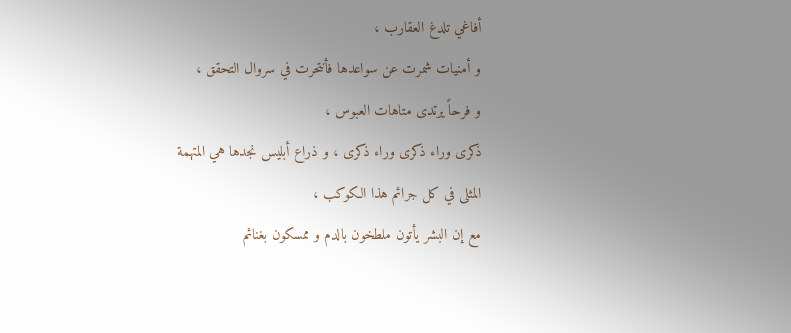أفاغي تلدغ العقارب ،
و أمنيات شمرت عن سواعدها فأنتحرت في سروال التحقق ،
و فرحاً يرتدى متاهات العبوس ،
ذكرى وراء ذكرى وراء ذكرى ، و ذراع أبليس نجدها هي المتهمة المثلى في كل جرائم هذا الكوكب ،
مع إن البشر يأتون ملطخون بالدم و ممسكون بغنائم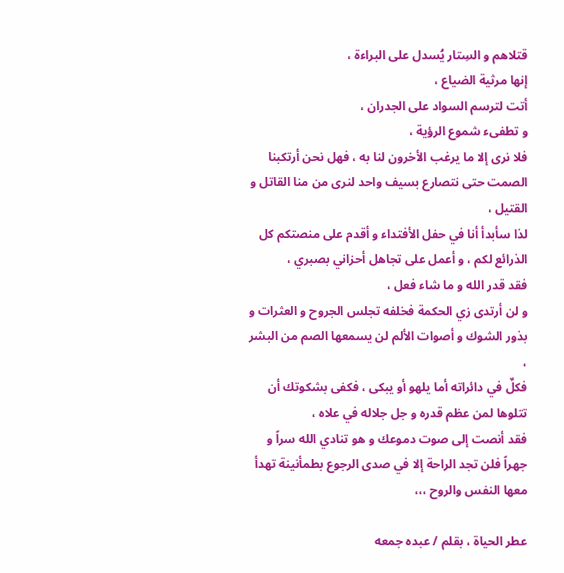قتلاهم و السِتار يُسدل على البراءة ،
إنها مرثية الضياع ،
أتت لترسم السواد على الجدران ،
و تطفىء شموع الرؤية ،
فلا نرى إلا ما يرغب الأخرون لنا به ، فهل نحن أرتكبنا الصمت حتى نتصارع بسيف واحد لنرى من منا القاتل و القتيل ،
لذا سأبدأ أنا في حفل الأفتداء و أقدم على منصتكم كل الذرائع لكم ، و أعمل على تجاهل أحزاني بصبري ،
فقد قدر الله و ما شاء فعل ،
و لن أرتدى زي الحكمة فخلفه تجلس الجروح و العثرات و بذور الشوك و أصوات الألم لن يسمعها الصم من البشر ،
فكلٌ في دائراته أما يلهو أو يبكى ، فكفى بشكوتك أن تتلوها لمن عظم قدره و جل جلاله في علاه ،
فقد أنصت إلى صوت دموعك و هو تنادي الله سراً و جهراً فلن تجد الراحة إلا في صدى الرجوع بطمأنينة تهدأ معها النفس والروح ،،،

عطر الحياة ، بقلم / عبده جمعه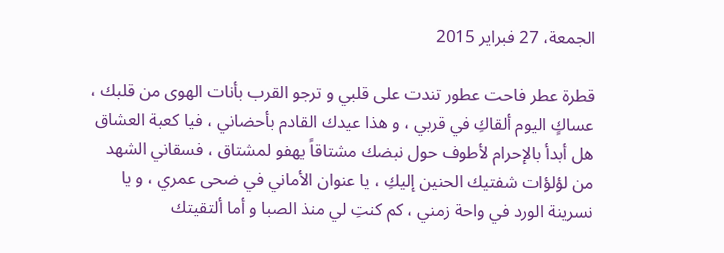الجمعة، 27 فبراير 2015

قطرة عطر فاحت عطور تندت على قلبي و ترجو القرب بأنات الهوى من قلبك ، عساكٍ اليوم ألقاكِ في قربي ، و هذا عيدك القادم بأحضاني ، فيا كعبة العشاق هل أبدأ بالإحرام لأطوف حول نبضك مشتاقاً يهفو لمشتاق ، فسقاني الشهد من لؤلؤات شفتيك الحنين إليكِ ، يا عنوان الأماني في ضحى عمري ، و يا نسرينة الورد في واحة زمني ، كم كنتِ لي منذ الصبا و أما ألتقيتك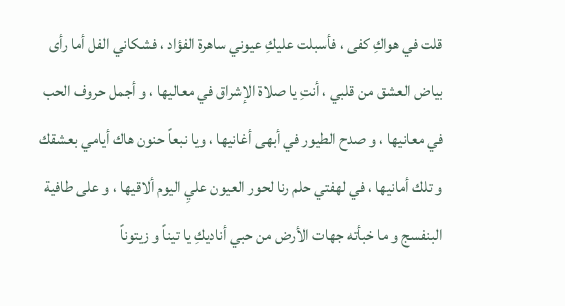قلت في هواكِ كفى ، فأسبلت عليكِ عيوني ساهرة الفؤاد ، فشكاني الفل أما رأى بياض العشق من قلبي ، أنتِ يا صلاة الإشراق في معاليها ، و أجمل حروف الحب في معانيها ، و صدح الطيور في أبهى أغانيها ، ويا نبعاً حنون هاك أيامي بعشقك و تلك أمانيها ، في لهفتي حلم رنا لحور العيون عليِ اليوم ألاقيها ، و على طافية البنفسج و ما خبأته جهات الأرض من حبي أناديكِ يا تيناً و زيتوناً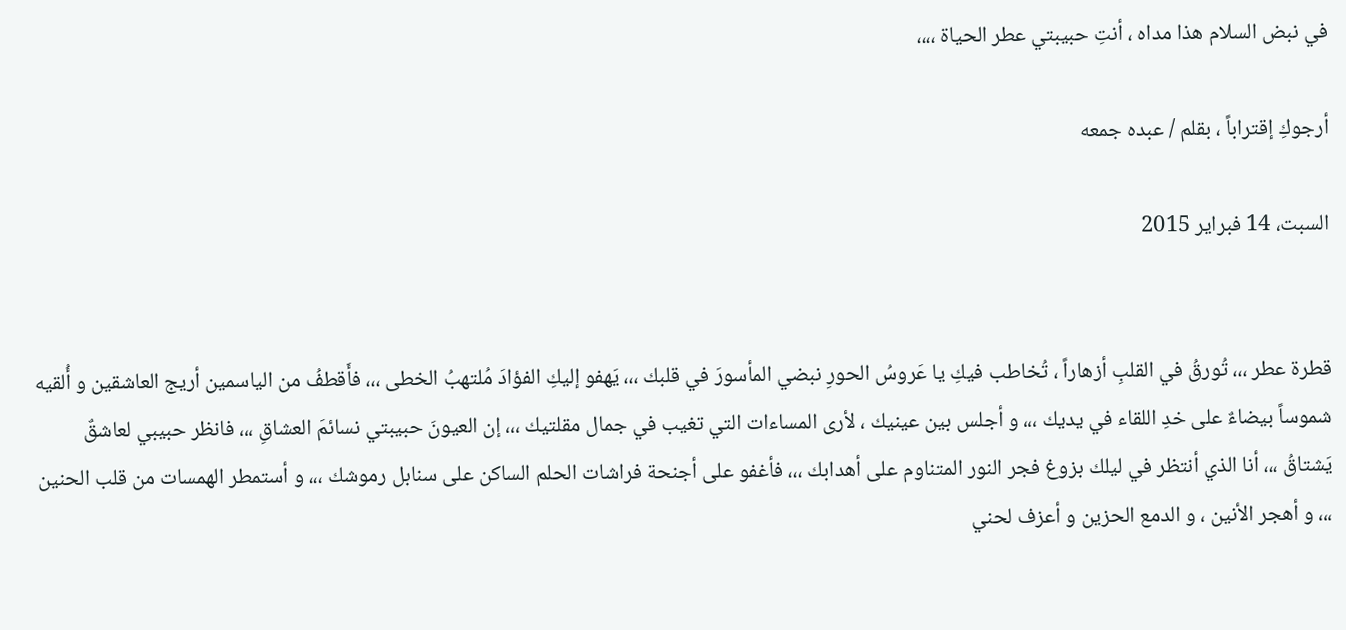في نبض السلام هذا مداه ، أنتِ حبيبتي عطر الحياة ،،،،

أرجوكِ إقتراباً ، بقلم / عبده جمعه

السبت، 14 فبراير 2015


قطرة عطر ،،، تُورقُ في القلبِ أزهاراً ، تُخاطب فيكِ يا عَروسُ الحورِ نبضي المأسورَ في قلبك ،،، يَهفو إليكِ الفؤادَ مُلتهبُ الخطى ،،، فأَقطفُ من الياسمين أريج العاشقين و أُلقيه شموساً بيضاءٌ على خدِ اللقاء في يديك ،،، و أجلس بين عينيك ، لأرى المساءات التي تغيب في جمال مقلتيك ،،، إن العيونَ حبيبتي نسائمَ العشاقِ ،،، فانظر حبيبي لعاشقٌ يَشتاقُ ،،، أنا الذي أنتظر في ليلك بزوغ فجر النور المتناوم على أهدابك ،،، فأغفو على أجنحة فراشات الحلم الساكن على سنابل رموشك ،،، و أستمطر الهمسات من قلب الحنين ،،، و أهجر الأنين ، و الدمع الحزين و أعزف لحني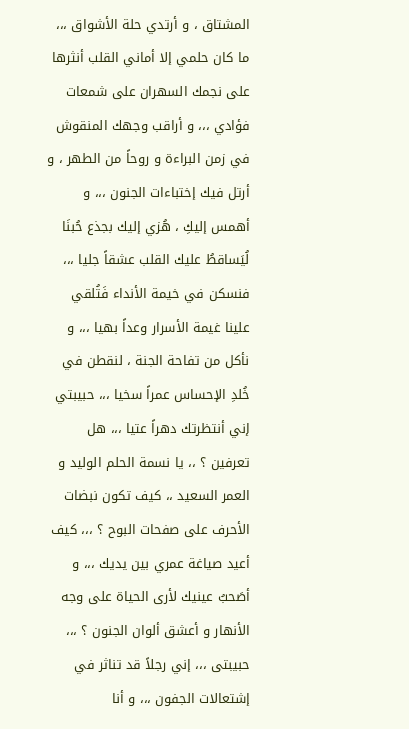المشتاق ، و أرتدي حلة الأشواق ،،، ما كان حلمي إلا أماني القلب أنثرها على نجمك السهران على شمعات فؤادي ،،، و أراقب وجهك المنقوش في زمن البراءة و روحاً من الطهر ، و أرتل فيك إختباءات الجنون ،،، و أهمس إليكِ ، هُزي إليك بجذع حُبنَا لُيَساقطُ عليك القلب عشقاً جليا ،،، فنسكن في خيمة الأنداء فَتُلقي علينا غيمة الأسرار وعداً بهيا ،،، و نأكل من تفاحة الجنة ، لنقطن في خُلدِ الإحساس عمراً سخيا ،،، حبيبتي إني أنتظرتك دهراً عتيا ،،، هل تعرفين ؟ ،، يا نسمة الحلم الوليد و العمر السعيد ،، كيف تكون نبضات الأحرف على صفحات البوح ؟ ،،، كيف أعيد صياغة عمري بين يديك ،،، و أصَحبُ عينيك لأرى الحياة على وجه الأنهار و أعشق ألوان الجنون ؟ ،،، حبيبتى ،،، إني رجلاً قد تناثر في إشتعالات الجفون ،،، و أنا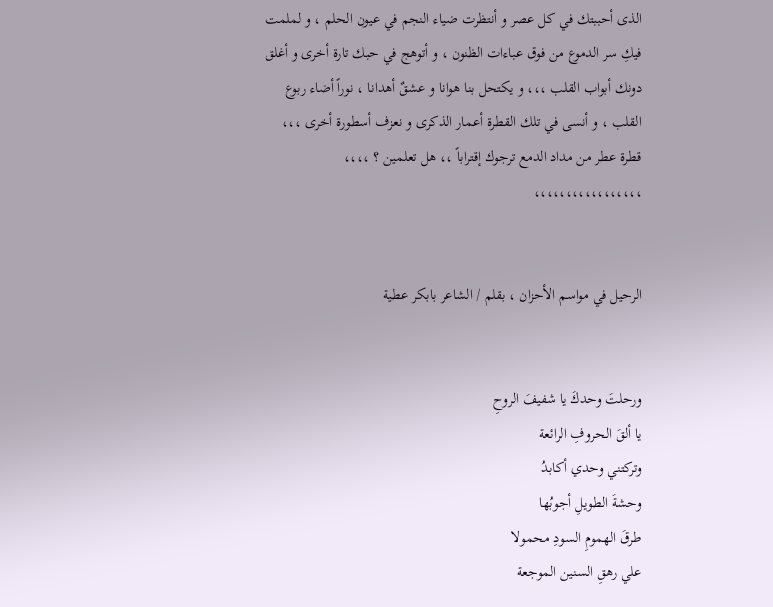الذى أحببتك في كل عصر و أنتظرت ضياء النجم في عيون الحلم ، و لملمت فيكِ سر الدموع من فوق عباءات الظنون ، و أتوهج في حبك تارة أخرى و أغلق دونك أبواب القلب ،،، و يكتحل بنا هوانا و عشقٌ أهدانا ، نوراً أضاء ربوع القلب ، و أنسى في تلك القطرة أعمار الذكرى و نعزف أسطورة أخرى ،،،
قطرة عطر من مداد الدمع ترجوك إقتراباً ،، هل تعلمين ؟ ،،،،
،،،،،،،،،،،،،،،،،


الرحيل في مواسم الأحزان ، بقلم / الشاعر بابكر عطية


ورحلتَ وحدكَ يا شفيفَ الروحِ
يا ألقَ الحروفِ الرائعة
وتركتني وحدي أكابدُ
وحشةَ الطويلِ أجوبُها
طرقَ الهمومِ السودِ محمولا
علي رهقِ السنين الموجعة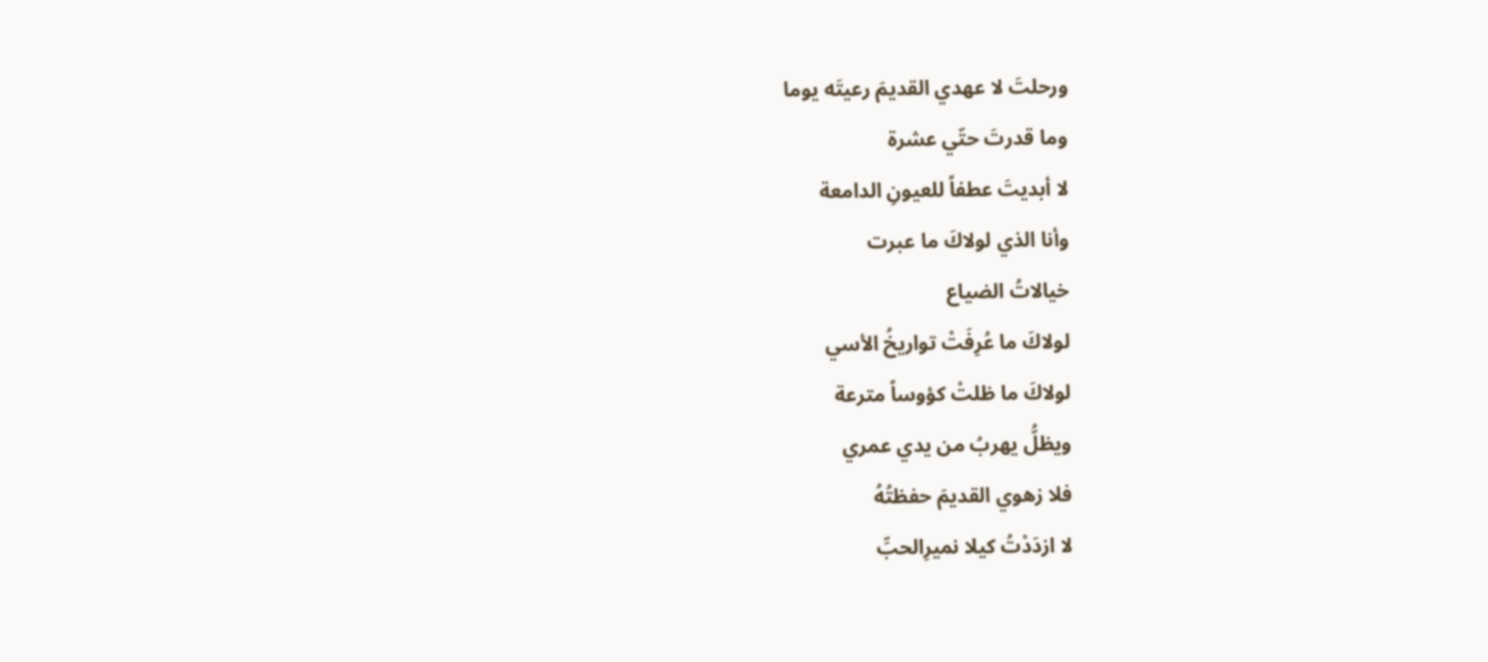ورحلتَ لا عهدي القديمَ رعيتَه يوما
وما قدرتَ حتّي عشرة
لا أبديتَ عطفاً للعيونِ الدامعة
وأنا الذي لولاكَ ما عبرت
خيالاتُ الضياع
لولاكَ ما عُرِفَتْ تواريخُ الأسي
لولاكَ ما ظلتْ كؤوساً مترعة
ويظلُّ يهربُ من يدي عمري
فلا زهوي القديمَ حفظتُهُ
لا ازدَدْتُ كيلا نميرِالحبِّ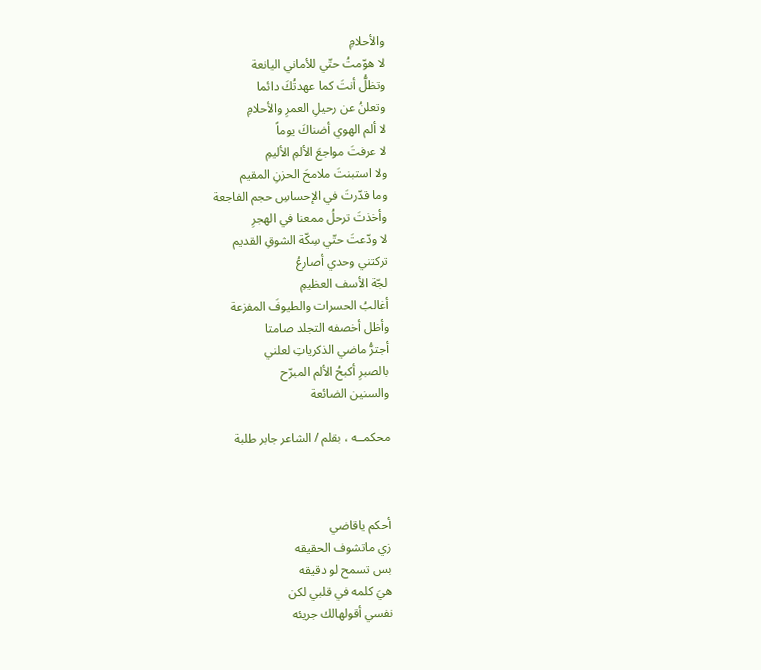والأحلامِ
لا هوّمتُ حتّي للأماني اليانعة
وتظلُّ أنتَ كما عهدتُكَ دائما
وتعلنُ عن رحيلِ العمرِ والأحلامِ
لا ألم الهوي أضناكَ يوماً
لا عرفتَ مواجعَ الألمِ الأليمِ
ولا استبنتَ ملامحَ الحزنِ المقيم
وما قدّرتَ في الإحساسِ حجم الفاجعة
وأخذتَ ترحلُ ممعنا في الهجرِ
لا ودّعتَ حتّي سِكّة الشوقِ القديم
تركتني وحدي أصارعُ
لجّة الأسف العظيمِ
أغالبُ الحسرات والطيوفَ المفزعة
وأظل أخصفه التجلد صامتا
أجترُّ ماضي الذكرياتِ لعلني
بالصبرِ أكبحُ الألم المبرّح
والسنين الضائعة

محكمــه ، بقلم / الشاعر جابر طلبة



أحكم ياقاضي
زي ماتشوف الحقيقه
بس تسمح لو دقيقه
هيَ كلمه في قلبي لكن
نفسي أقولهالك جريئه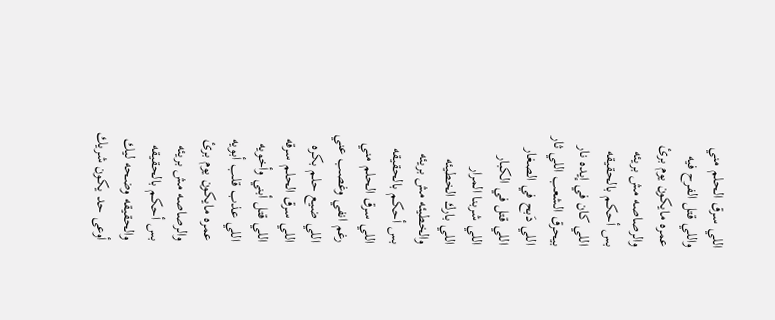اللي سرق الحلم مني
واللي قتل الفرح فيه
عمره مايكون يوم برئ
والرصاصه مش بريئه
بس أحكم بالحقيقه
اللي كان في إيده نار
بيحرق الشعب اللي ثار
اللي دَبح في الصغار
اللي قتل في الكبار
اللي شربنا المرار
اللي بارك الخطيئه
والخطيئه مش بريئه
بس أحكم بالحقيقه
اللي سرق الحلم مني
رغم انفي وغصب عني
اللي ضيع حلم بكره
اللي سرق الحلم سرقه
اللي قتل أبني وأخويه
اللي عذب قلب أبويه
عمره مايكون يوم برئ
والرصاصه مش بريئه
بس أحكم بالحقيقه
والحقيقه وضحه ليك
أوعى حد يكون شريك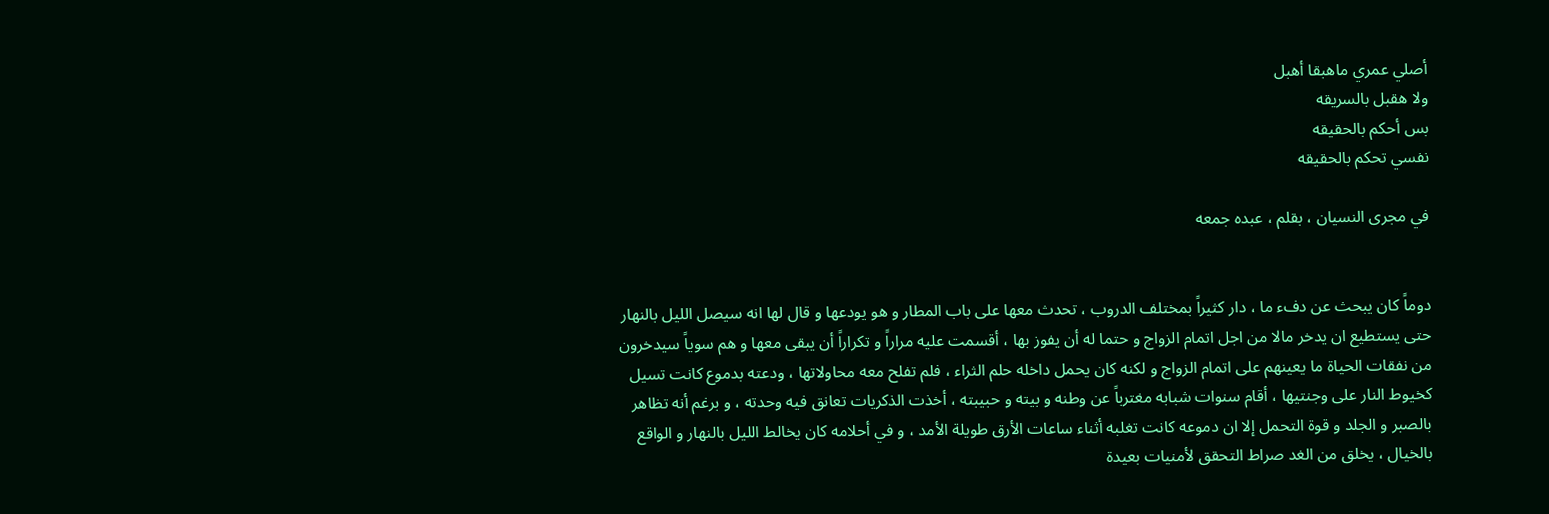أصلي عمري ماهبقا أهبل
ولا هقبل بالسريقه
بس أحكم بالحقيقه
نفسي تحكم بالحقيقه

في مجرى النسيان ، بقلم ، عبده جمعه


دوماً كان يبحث عن دفء ما ، دار كثيراً بمختلف الدروب ، تحدث معها على باب المطار و هو يودعها و قال لها انه سيصل الليل بالنهار حتى يستطيع ان يدخر مالا من اجل اتمام الزواج و حتما له أن يفوز بها ، أقسمت عليه مراراً و تكراراً أن يبقى معها و هم سوياً سيدخرون من نفقات الحياة ما يعينهم على اتمام الزواج و لكنه كان يحمل داخله حلم الثراء ، فلم تفلح معه محاولاتها ، ودعته بدموع كانت تسيل كخيوط النار على وجنتيها ، أقام سنوات شبابه مغترباً عن وطنه و بيته و حبيبته ، أخذت الذكريات تعانق فيه وحدته ، و برغم أنه تظاهر بالصبر و الجلد و قوة التحمل إلا ان دموعه كانت تغلبه أثناء ساعات الأرق طويلة الأمد ، و في أحلامه كان يخالط الليل بالنهار و الواقع بالخيال ، يخلق من الغد صراط التحقق لأمنيات بعيدة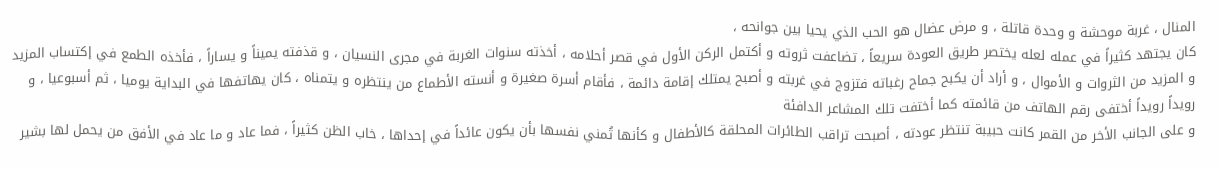المنال ، غربة موحشة و وحدة قاتلة ، و مرض عضال هو الحب الذي يحيا بين جوانحه ،
كان يجتهد كثيراً في عمله لعله يختصر طريق العودة سريعاً ، تضاعفت ثروته و أكتمل الركن الأول في قصر أحلامه ، أخذته سنوات الغربة في مجرى النسيان ، و قذفته يميناً و يساراً ، فأخذه الطمع في إكتساب المزيد و المزيد من الثروات و الأموال ، و أراد أن يكبح جماح رغباته فتزوج في غربته و أصبح يمتلك إقامة دائمة ، فأقام أسرة صغيرة و أنسته الأطماع من ينتظره و يتمناه ، كان يهاتفها في البداية يوميا ، ثم أسبوعيا ، و رويداً رويداً أختفى رقم الهاتف من قائمته كما أختفت تلك المشاعر الدافئة
و على الجانب الأخر من القمر كانت حبيبة تنتظر عودته ، أصبحت تراقب الطائرات المحلقة كالأطفال و كأنها تُمني نفسها بأن يكون عائداً في إحداها ، خاب الظن كثيراً ، فما عاد و ما عاد في الأفق من يحمل لها بشير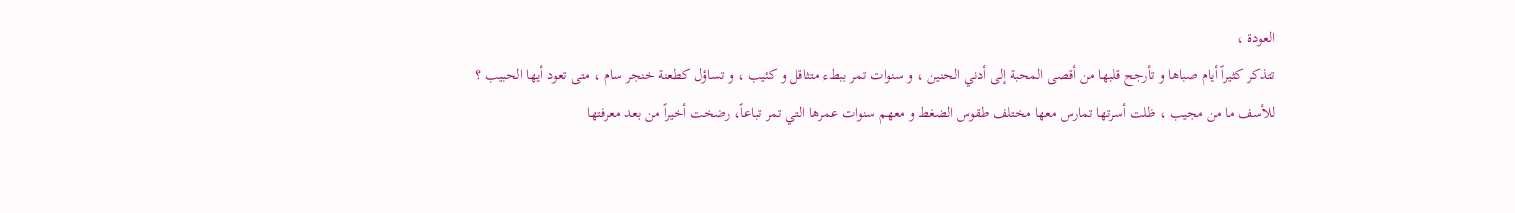العودة ،
تتذكر كثيراً أيام صباها و تأرجح قلبها من أقصى المحبة إلى أدني الحنين ، و سنوات تمر ببطء متثاقل و كئيب ، و تساؤل كطعنة خنجر سام ، متى تعود أيها الحبيب ؟
للأسف ما من مجيب ، ظلت أسرتها تمارس معها مختلف طقوس الضغط و معهم سنوات عمرها التي تمر تباعاً، رضخت أخيراً من بعد معرفتها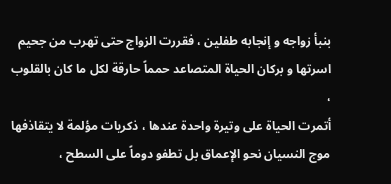بنبأ زواجه و إنجابه طفلين ، فقررت الزواج حتى تهرب من جحيم اسرتها و بركان الحياة المتصاعد حمماً حارقة لكل ما كان بالقلوب ،
أتمرت الحياة على وتيرة واحدة عندها ، ذكريات مؤلمة لا يتقاذفها موج النسيان نحو الإعماق بل تطفو دوماً على السطح ،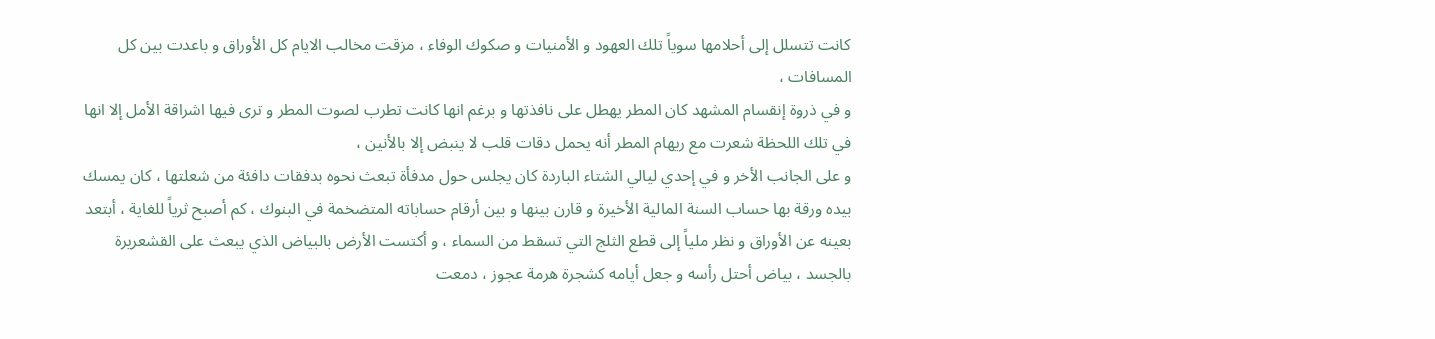كانت تتسلل إلى أحلامها سوياً تلك العهود و الأمنيات و صكوك الوفاء ، مزقت مخالب الايام كل الأوراق و باعدت بين كل المسافات ،
و في ذروة إنقسام المشهد كان المطر يهطل على نافذتها و برغم انها كانت تطرب لصوت المطر و ترى فيها اشراقة الأمل إلا انها في تلك اللحظة شعرت مع ريهام المطر أنه يحمل دقات قلب لا ينبض إلا بالأنين ،
و على الجانب الأخر و في إحدي ليالي الشتاء الباردة كان يجلس حول مدفأة تبعث نحوه بدفقات دافئة من شعلتها ، كان يمسك بيده ورقة بها حساب السنة المالية الأخيرة و قارن بينها و بين أرقام حساباته المتضخمة في البنوك ، كم أصبح ثرياً للغاية ، أبتعد بعينه عن الأوراق و نظر ملياً إلى قطع الثلج التي تسقط من السماء ، و أكتست الأرض بالبياض الذي يبعث على القشعريرة بالجسد ، بياض أحتل رأسه و جعل أيامه كشجرة هرمة عجوز ، دمعت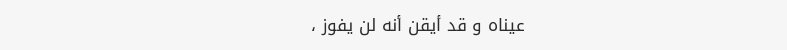عيناه و قد أيقن أنه لن يفوز ،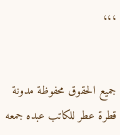،،،


جميع الحقوق محفوظة مدونة قطرة عطر للكاتب عبده جمعه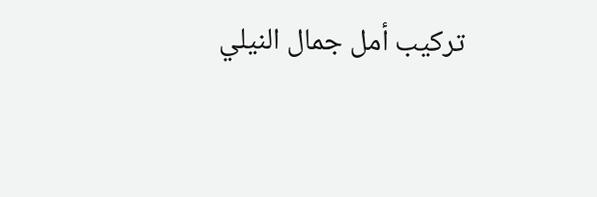تركيب أمل جمال النيلي